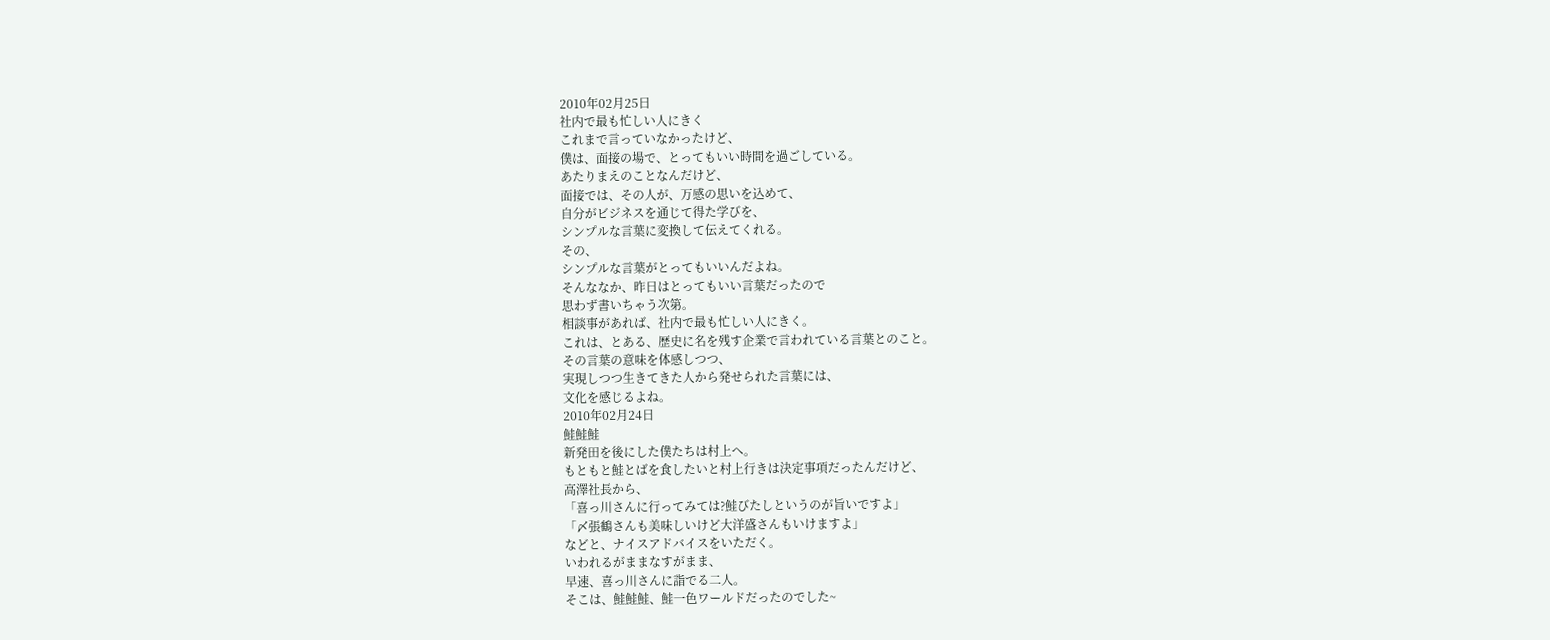2010年02月25日
社内で最も忙しい人にきく
これまで言っていなかったけど、
僕は、面接の場で、とってもいい時間を過ごしている。
あたりまえのことなんだけど、
面接では、その人が、万感の思いを込めて、
自分がビジネスを通じて得た学びを、
シンプルな言葉に変換して伝えてくれる。
その、
シンプルな言葉がとってもいいんだよね。
そんななか、昨日はとってもいい言葉だったので
思わず書いちゃう次第。
相談事があれば、社内で最も忙しい人にきく。
これは、とある、歴史に名を残す企業で言われている言葉とのこと。
その言葉の意味を体感しつつ、
実現しつつ生きてきた人から発せられた言葉には、
文化を感じるよね。
2010年02月24日
鮭鮭鮭
新発田を後にした僕たちは村上へ。
もともと鮭とばを食したいと村上行きは決定事項だったんだけど、
高澤社長から、
「喜っ川さんに行ってみては?鮭びたしというのが旨いですよ」
「〆張鶴さんも美味しいけど大洋盛さんもいけますよ」
などと、ナイスアドバイスをいただく。
いわれるがままなすがまま、
早速、喜っ川さんに詣でる二人。
そこは、鮭鮭鮭、鮭一色ワールドだったのでした~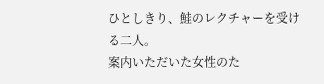ひとしきり、鮭のレクチャーを受ける二人。
案内いただいた女性のた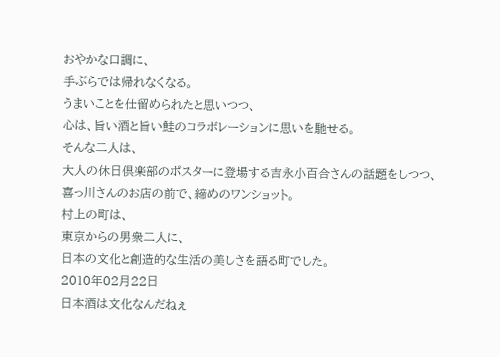おやかな口調に、
手ぶらでは帰れなくなる。
うまいことを仕留められたと思いつつ、
心は、旨い酒と旨い鮭のコラボレーションに思いを馳せる。
そんな二人は、
大人の休日倶楽部のポスターに登場する吉永小百合さんの話題をしつつ、
喜っ川さんのお店の前で、締めのワンショット。
村上の町は、
東京からの男衆二人に、
日本の文化と創造的な生活の美しさを語る町でした。
2010年02月22日
日本酒は文化なんだねぇ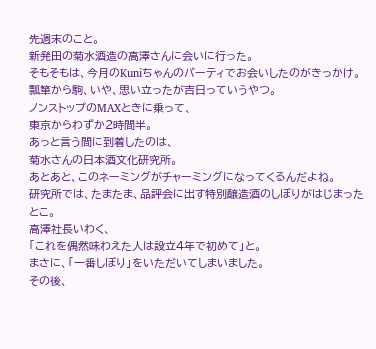先週末のこと。
新発田の菊水酒造の高澤さんに会いに行った。
そもそもは、今月のKuniちゃんのパーティでお会いしたのがきっかけ。
瓢箪から駒、いや、思い立ったが吉日っていうやつ。
ノンストップのMAXときに乗って、
東京からわずか2時間半。
あっと言う間に到着したのは、
菊水さんの日本酒文化研究所。
あとあと、このネーミングがチャーミングになってくるんだよね。
研究所では、たまたま、品評会に出す特別醸造酒のしぼりがはじまったとこ。
高澤社長いわく、
「これを偶然味わえた人は設立4年で初めて」と。
まさに、「一番しぼり」をいただいてしまいました。
その後、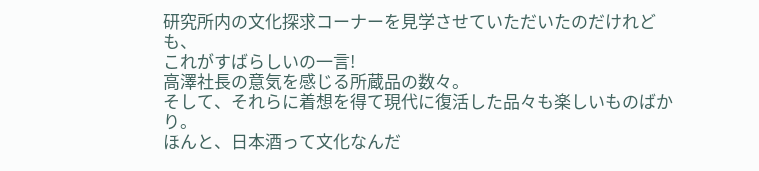研究所内の文化探求コーナーを見学させていただいたのだけれども、
これがすばらしいの一言!
高澤社長の意気を感じる所蔵品の数々。
そして、それらに着想を得て現代に復活した品々も楽しいものばかり。
ほんと、日本酒って文化なんだ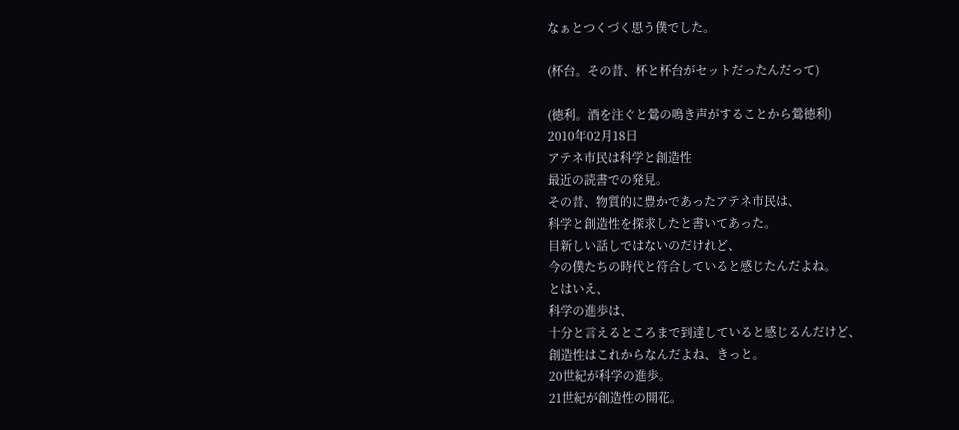なぁとつくづく思う僕でした。

(杯台。その昔、杯と杯台がセットだったんだって)

(徳利。酒を注ぐと鶯の鳴き声がすることから鶯徳利)
2010年02月18日
アテネ市民は科学と創造性
最近の読書での発見。
その昔、物質的に豊かであったアテネ市民は、
科学と創造性を探求したと書いてあった。
目新しい話しではないのだけれど、
今の僕たちの時代と符合していると感じたんだよね。
とはいえ、
科学の進歩は、
十分と言えるところまで到達していると感じるんだけど、
創造性はこれからなんだよね、きっと。
20世紀が科学の進歩。
21世紀が創造性の開花。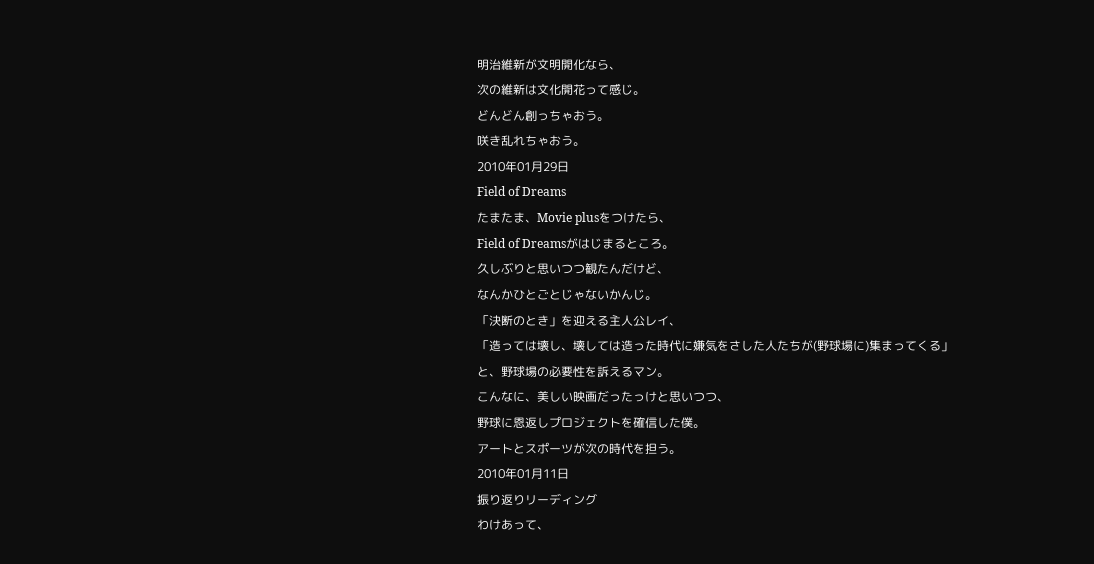明治維新が文明開化なら、
次の維新は文化開花って感じ。
どんどん創っちゃおう。
咲き乱れちゃおう。
2010年01月29日
Field of Dreams
たまたま、Movie plusをつけたら、
Field of Dreamsがはじまるところ。
久しぶりと思いつつ観たんだけど、
なんかひとごとじゃないかんじ。
「決断のとき」を迎える主人公レイ、
「造っては壊し、壊しては造った時代に嫌気をさした人たちが(野球場に)集まってくる」
と、野球場の必要性を訴えるマン。
こんなに、美しい映画だったっけと思いつつ、
野球に恩返しプロジェクトを確信した僕。
アートとスポーツが次の時代を担う。
2010年01月11日
振り返りリーディング
わけあって、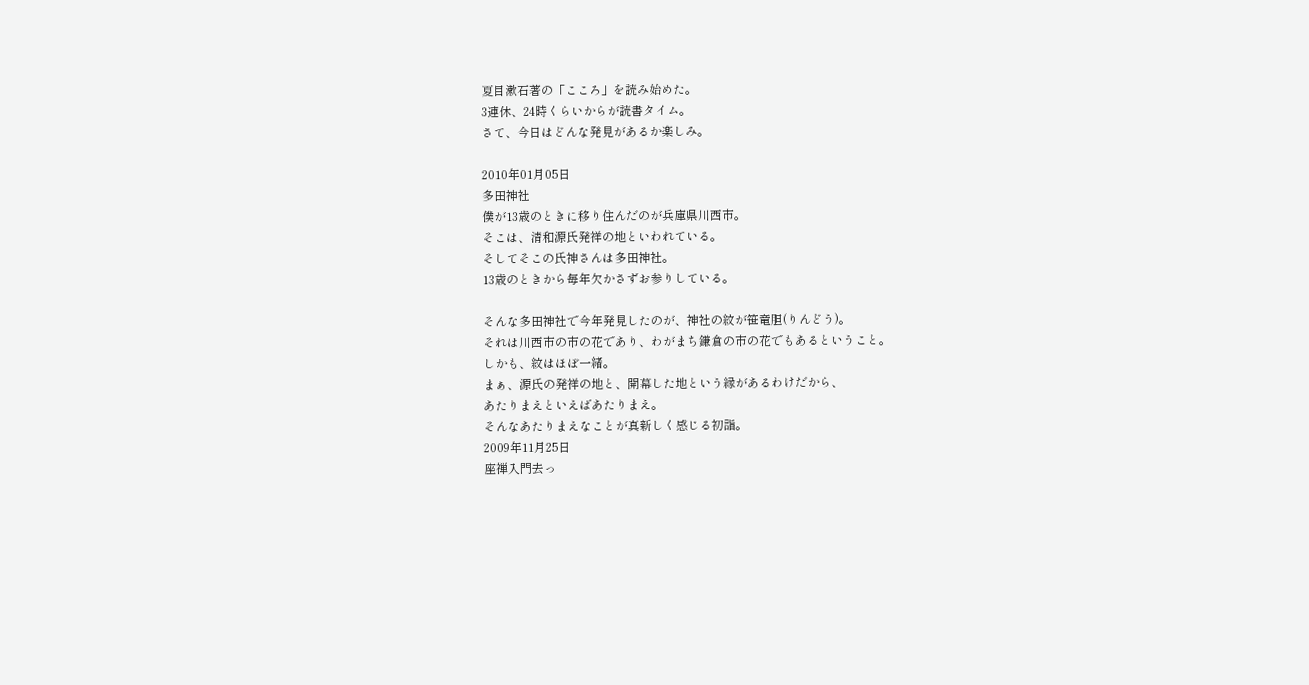夏目漱石著の「こころ」を読み始めた。
3連休、24時くらいからが読書タイム。
さて、今日はどんな発見があるか楽しみ。

2010年01月05日
多田神社
僕が13歳のときに移り住んだのが兵庫県川西市。
そこは、清和源氏発祥の地といわれている。
そしてそこの氏神さんは多田神社。
13歳のときから毎年欠かさずお参りしている。

そんな多田神社で今年発見したのが、神社の紋が笹竜胆(りんどう)。
それは川西市の市の花であり、わがまち鎌倉の市の花でもあるということ。
しかも、紋はほぼ一緒。
まぁ、源氏の発祥の地と、開幕した地という縁があるわけだから、
あたりまえといえばあたりまえ。
そんなあたりまえなことが真新しく感じる初詣。
2009年11月25日
座禅入門去っ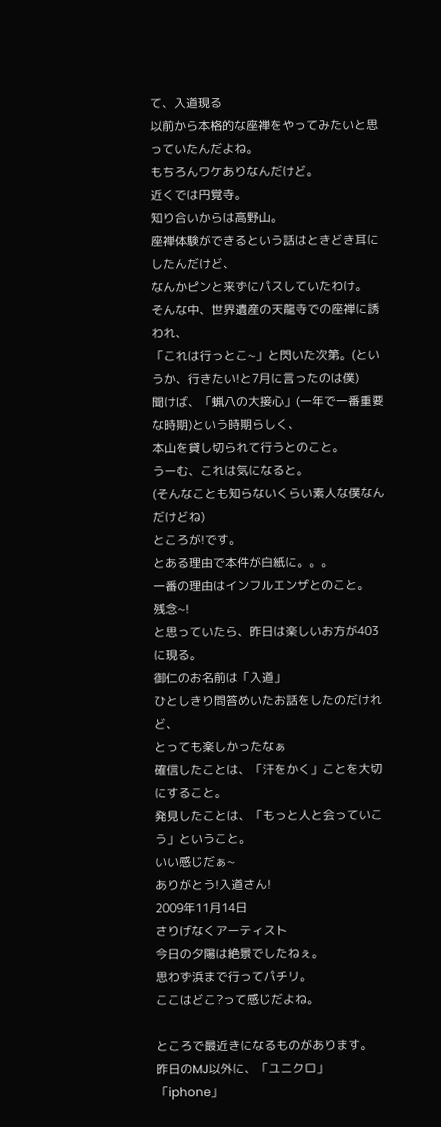て、入道現る
以前から本格的な座禅をやってみたいと思っていたんだよね。
もちろんワケありなんだけど。
近くでは円覚寺。
知り合いからは高野山。
座禅体験ができるという話はときどき耳にしたんだけど、
なんかピンと来ずにパスしていたわけ。
そんな中、世界遺産の天龍寺での座禅に誘われ、
「これは行っとこ~」と閃いた次第。(というか、行きたい!と7月に言ったのは僕)
聞けば、「蝋八の大接心」(一年で一番重要な時期)という時期らしく、
本山を貸し切られて行うとのこと。
うーむ、これは気になると。
(そんなことも知らないくらい素人な僕なんだけどね)
ところが!です。
とある理由で本件が白紙に。。。
一番の理由はインフルエンザとのこと。
残念~!
と思っていたら、昨日は楽しいお方が403に現る。
御仁のお名前は「入道」
ひとしきり問答めいたお話をしたのだけれど、
とっても楽しかったなぁ
確信したことは、「汗をかく」ことを大切にすること。
発見したことは、「もっと人と会っていこう」ということ。
いい感じだぁ~
ありがとう!入道さん!
2009年11月14日
さりげなくアーティスト
今日の夕陽は絶景でしたねぇ。
思わず浜まで行ってパチリ。
ここはどこ?って感じだよね。

ところで最近きになるものがあります。
昨日のMJ以外に、「ユニクロ」「iphone」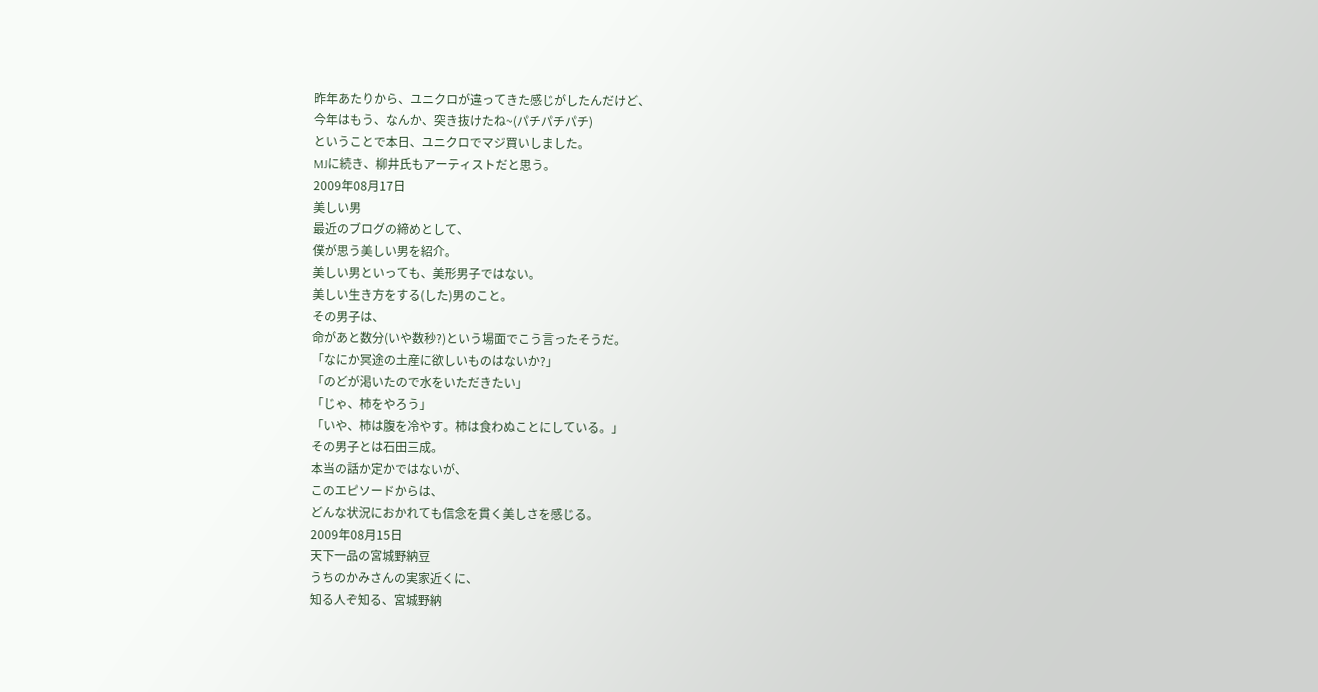昨年あたりから、ユニクロが違ってきた感じがしたんだけど、
今年はもう、なんか、突き抜けたね~(パチパチパチ)
ということで本日、ユニクロでマジ買いしました。
MJに続き、柳井氏もアーティストだと思う。
2009年08月17日
美しい男
最近のブログの締めとして、
僕が思う美しい男を紹介。
美しい男といっても、美形男子ではない。
美しい生き方をする(した)男のこと。
その男子は、
命があと数分(いや数秒?)という場面でこう言ったそうだ。
「なにか冥途の土産に欲しいものはないか?」
「のどが渇いたので水をいただきたい」
「じゃ、柿をやろう」
「いや、柿は腹を冷やす。柿は食わぬことにしている。」
その男子とは石田三成。
本当の話か定かではないが、
このエピソードからは、
どんな状況におかれても信念を貫く美しさを感じる。
2009年08月15日
天下一品の宮城野納豆
うちのかみさんの実家近くに、
知る人ぞ知る、宮城野納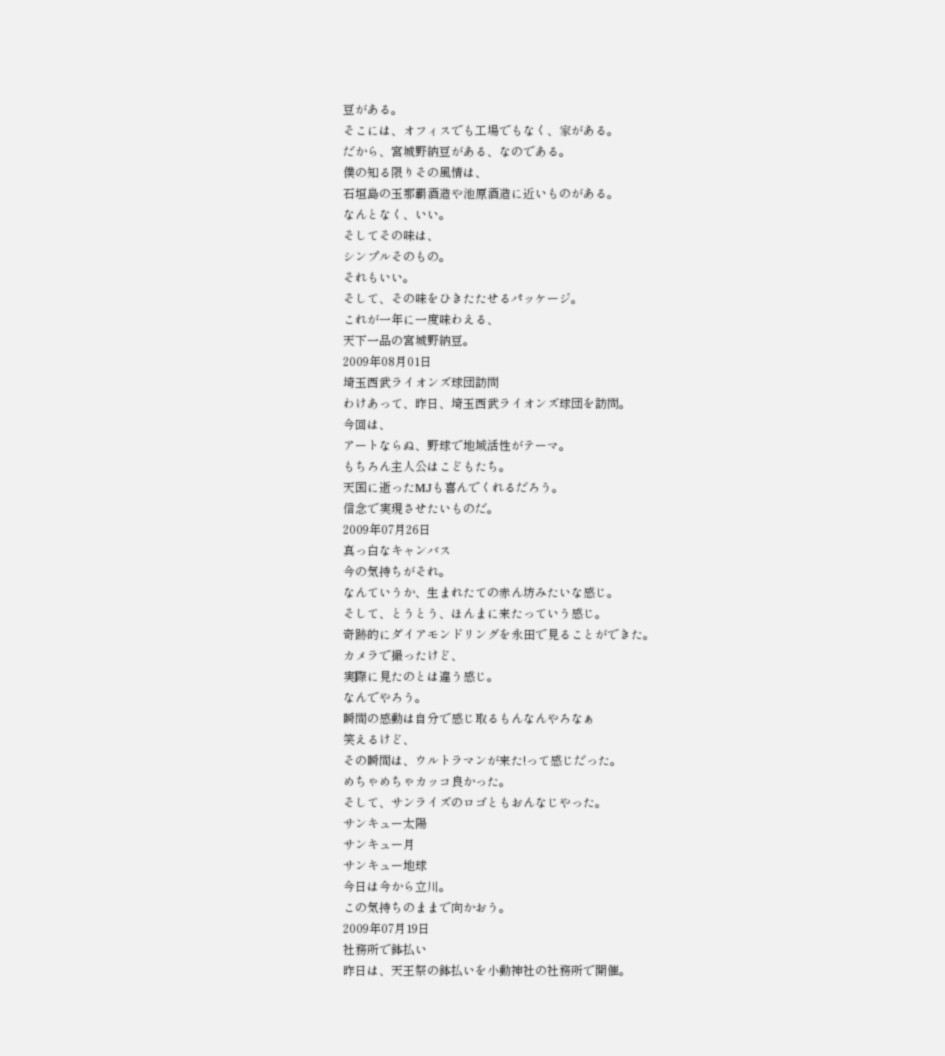豆がある。
そこには、オフィスでも工場でもなく、家がある。
だから、宮城野納豆がある、なのである。
僕の知る限りその風情は、
石垣島の玉那覇酒造や池原酒造に近いものがある。
なんとなく、いい。
そしてその味は、
シンプルそのもの。
それもいい。
そして、その味をひきたたせるパッケージ。
これが一年に一度味わえる、
天下一品の宮城野納豆。
2009年08月01日
埼玉西武ライオンズ球団訪問
わけあって、昨日、埼玉西武ライオンズ球団を訪問。
今回は、
アートならぬ、野球で地域活性がテーマ。
もちろん主人公はこどもたち。
天国に逝ったMJも喜んでくれるだろう。
信念で実現させたいものだ。
2009年07月26日
真っ白なキャンバス
今の気持ちがそれ。
なんていうか、生まれたての赤ん坊みたいな感じ。
そして、とうとう、ほんまに来たっていう感じ。
奇跡的にダイアモンドリングを永田で見ることができた。
カメラで撮ったけど、
実際に見たのとは違う感じ。
なんでやろう。
瞬間の感動は自分で感じ取るもんなんやろなぁ
笑えるけど、
その瞬間は、ウルトラマンが来た!って感じだった。
めちゃめちゃカッコ良かった。
そして、サンライズのロゴともおんなじやった。
サンキュー太陽
サンキュー月
サンキュー地球
今日は今から立川。
この気持ちのままで向かおう。
2009年07月19日
社務所で鉢払い
昨日は、天王祭の鉢払いを小動神社の社務所で開催。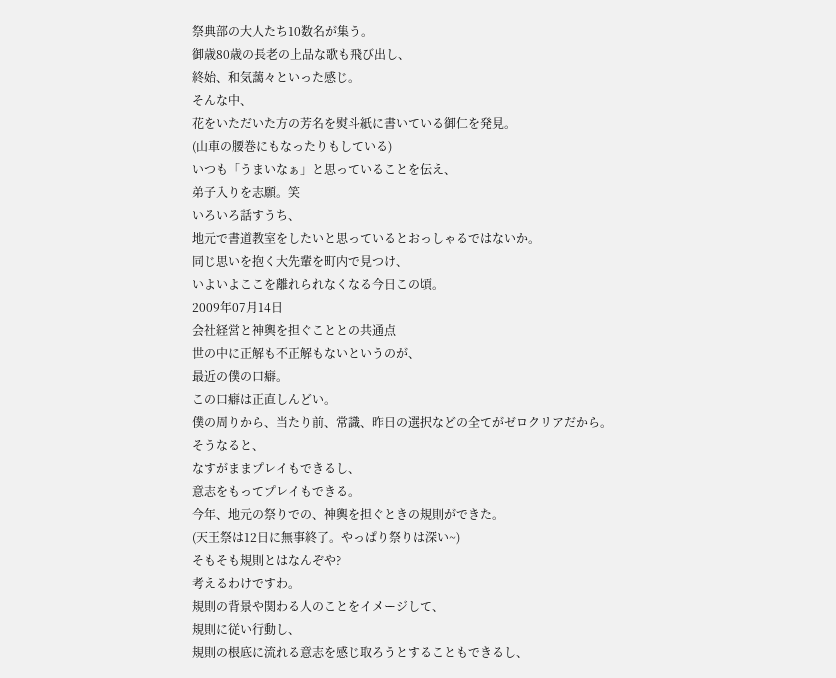祭典部の大人たち10数名が集う。
御歳80歳の長老の上品な歌も飛び出し、
終始、和気藹々といった感じ。
そんな中、
花をいただいた方の芳名を熨斗紙に書いている御仁を発見。
(山車の腰巻にもなったりもしている)
いつも「うまいなぁ」と思っていることを伝え、
弟子入りを志願。笑
いろいろ話すうち、
地元で書道教室をしたいと思っているとおっしゃるではないか。
同じ思いを抱く大先輩を町内で見つけ、
いよいよここを離れられなくなる今日この頃。
2009年07月14日
会社経営と神輿を担ぐこととの共通点
世の中に正解も不正解もないというのが、
最近の僕の口癖。
この口癖は正直しんどい。
僕の周りから、当たり前、常識、昨日の選択などの全てがゼロクリアだから。
そうなると、
なすがままプレイもできるし、
意志をもってプレイもできる。
今年、地元の祭りでの、神輿を担ぐときの規則ができた。
(天王祭は12日に無事終了。やっぱり祭りは深い~)
そもそも規則とはなんぞや?
考えるわけですわ。
規則の背景や関わる人のことをイメージして、
規則に従い行動し、
規則の根底に流れる意志を感じ取ろうとすることもできるし、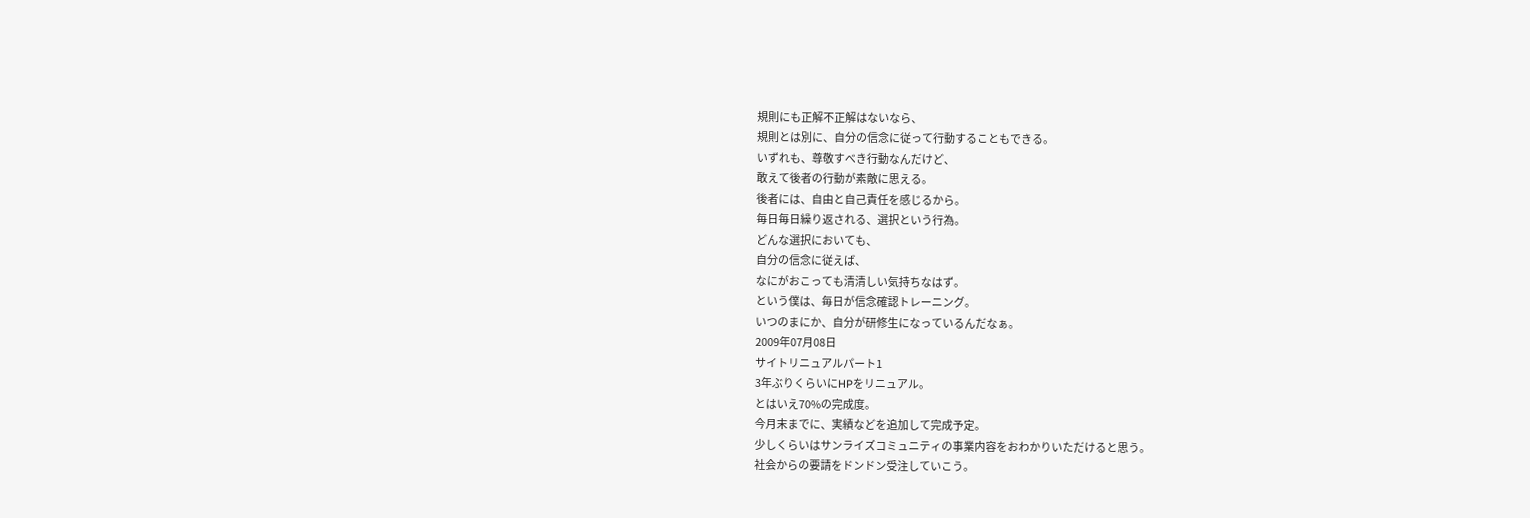規則にも正解不正解はないなら、
規則とは別に、自分の信念に従って行動することもできる。
いずれも、尊敬すべき行動なんだけど、
敢えて後者の行動が素敵に思える。
後者には、自由と自己責任を感じるから。
毎日毎日繰り返される、選択という行為。
どんな選択においても、
自分の信念に従えば、
なにがおこっても清清しい気持ちなはず。
という僕は、毎日が信念確認トレーニング。
いつのまにか、自分が研修生になっているんだなぁ。
2009年07月08日
サイトリニュアルパート1
3年ぶりくらいにHPをリニュアル。
とはいえ70%の完成度。
今月末までに、実績などを追加して完成予定。
少しくらいはサンライズコミュニティの事業内容をおわかりいただけると思う。
社会からの要請をドンドン受注していこう。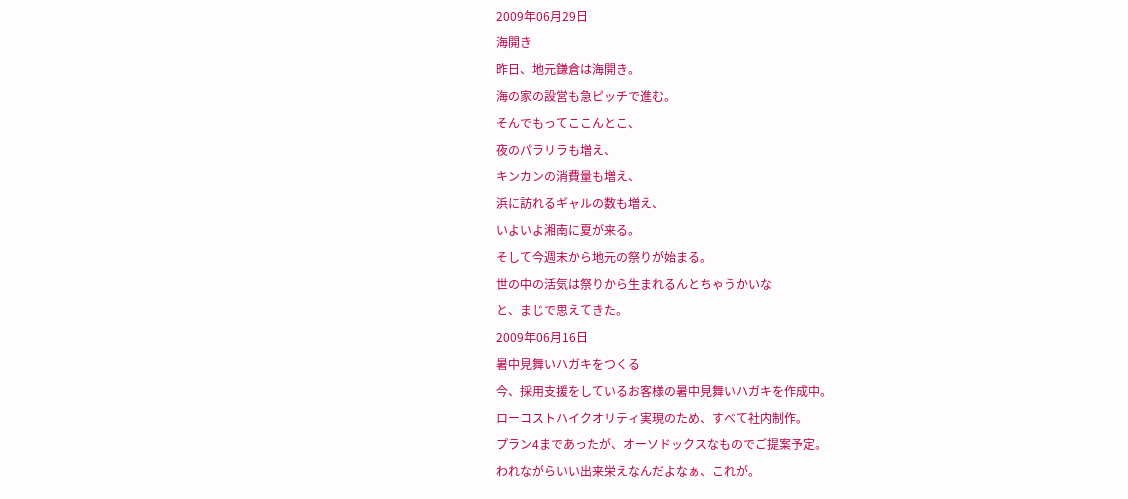2009年06月29日
海開き
昨日、地元鎌倉は海開き。
海の家の設営も急ピッチで進む。
そんでもってここんとこ、
夜のパラリラも増え、
キンカンの消費量も増え、
浜に訪れるギャルの数も増え、
いよいよ湘南に夏が来る。
そして今週末から地元の祭りが始まる。
世の中の活気は祭りから生まれるんとちゃうかいな
と、まじで思えてきた。
2009年06月16日
暑中見舞いハガキをつくる
今、採用支援をしているお客様の暑中見舞いハガキを作成中。
ローコストハイクオリティ実現のため、すべて社内制作。
プラン4まであったが、オーソドックスなものでご提案予定。
われながらいい出来栄えなんだよなぁ、これが。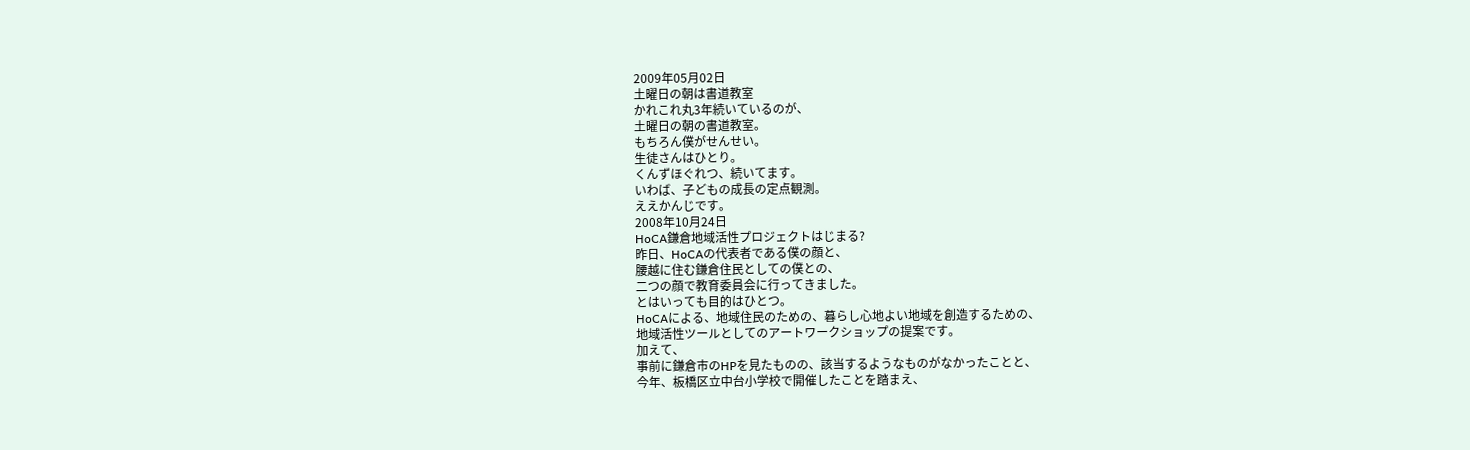2009年05月02日
土曜日の朝は書道教室
かれこれ丸3年続いているのが、
土曜日の朝の書道教室。
もちろん僕がせんせい。
生徒さんはひとり。
くんずほぐれつ、続いてます。
いわば、子どもの成長の定点観測。
ええかんじです。
2008年10月24日
HoCA鎌倉地域活性プロジェクトはじまる?
昨日、HoCAの代表者である僕の顔と、
腰越に住む鎌倉住民としての僕との、
二つの顔で教育委員会に行ってきました。
とはいっても目的はひとつ。
HoCAによる、地域住民のための、暮らし心地よい地域を創造するための、
地域活性ツールとしてのアートワークショップの提案です。
加えて、
事前に鎌倉市のHPを見たものの、該当するようなものがなかったことと、
今年、板橋区立中台小学校で開催したことを踏まえ、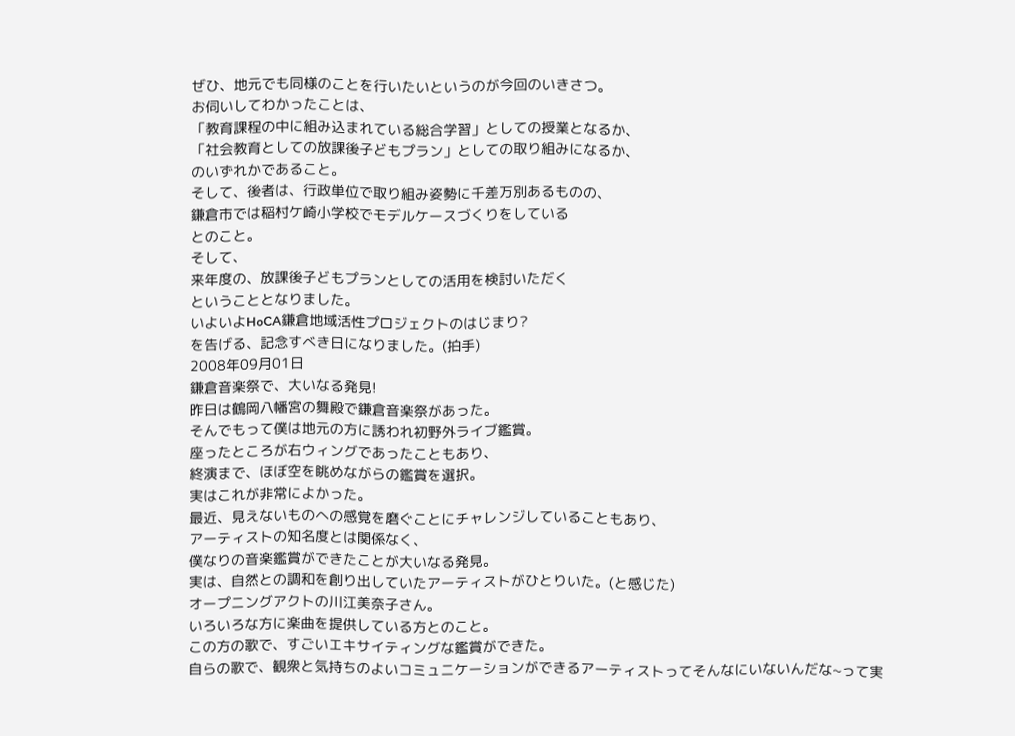ぜひ、地元でも同様のことを行いたいというのが今回のいきさつ。
お伺いしてわかったことは、
「教育課程の中に組み込まれている総合学習」としての授業となるか、
「社会教育としての放課後子どもプラン」としての取り組みになるか、
のいずれかであること。
そして、後者は、行政単位で取り組み姿勢に千差万別あるものの、
鎌倉市では稲村ケ崎小学校でモデルケースづくりをしている
とのこと。
そして、
来年度の、放課後子どもプランとしての活用を検討いただく
ということとなりました。
いよいよHoCA鎌倉地域活性プロジェクトのはじまり?
を告げる、記念すべき日になりました。(拍手)
2008年09月01日
鎌倉音楽祭で、大いなる発見!
昨日は鶴岡八幡宮の舞殿で鎌倉音楽祭があった。
そんでもって僕は地元の方に誘われ初野外ライブ鑑賞。
座ったところが右ウィングであったこともあり、
終演まで、ほぼ空を眺めながらの鑑賞を選択。
実はこれが非常によかった。
最近、見えないものへの感覚を磨ぐことにチャレンジしていることもあり、
アーティストの知名度とは関係なく、
僕なりの音楽鑑賞ができたことが大いなる発見。
実は、自然との調和を創り出していたアーティストがひとりいた。(と感じた)
オープニングアクトの川江美奈子さん。
いろいろな方に楽曲を提供している方とのこと。
この方の歌で、すごいエキサイティングな鑑賞ができた。
自らの歌で、観衆と気持ちのよいコミュニケーションができるアーティストってそんなにいないんだな~って実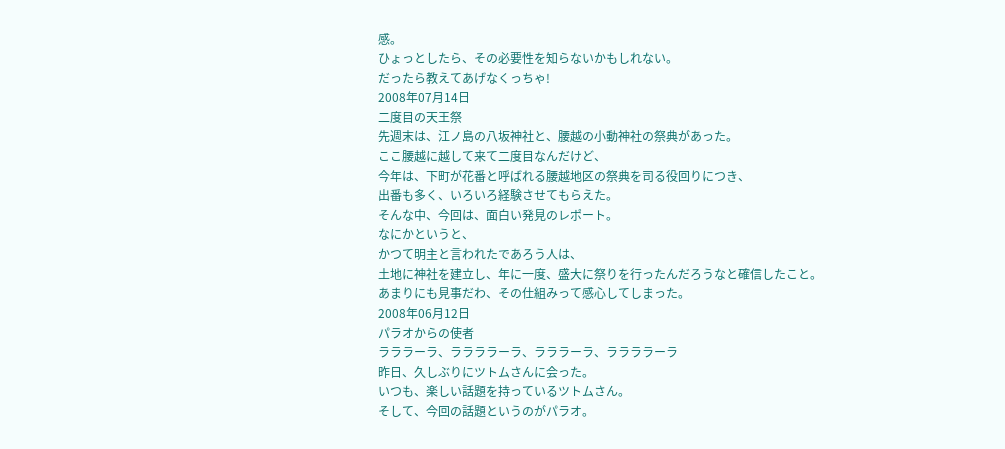感。
ひょっとしたら、その必要性を知らないかもしれない。
だったら教えてあげなくっちゃ!
2008年07月14日
二度目の天王祭
先週末は、江ノ島の八坂神社と、腰越の小動神社の祭典があった。
ここ腰越に越して来て二度目なんだけど、
今年は、下町が花番と呼ばれる腰越地区の祭典を司る役回りにつき、
出番も多く、いろいろ経験させてもらえた。
そんな中、今回は、面白い発見のレポート。
なにかというと、
かつて明主と言われたであろう人は、
土地に神社を建立し、年に一度、盛大に祭りを行ったんだろうなと確信したこと。
あまりにも見事だわ、その仕組みって感心してしまった。
2008年06月12日
パラオからの使者
ラララーラ、ララララーラ、ラララーラ、ララララーラ
昨日、久しぶりにツトムさんに会った。
いつも、楽しい話題を持っているツトムさん。
そして、今回の話題というのがパラオ。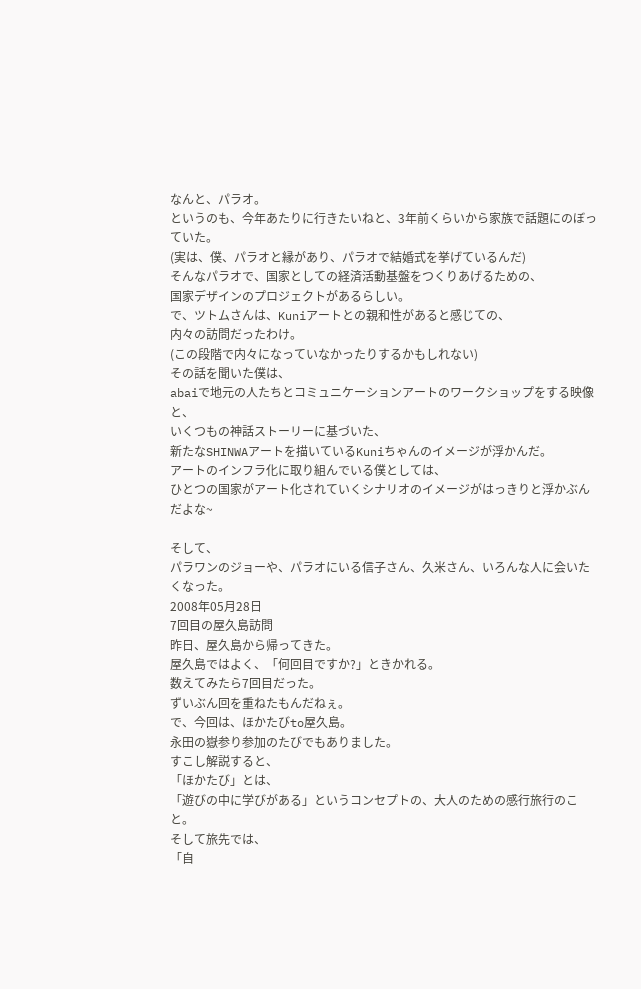なんと、パラオ。
というのも、今年あたりに行きたいねと、3年前くらいから家族で話題にのぼっていた。
(実は、僕、パラオと縁があり、パラオで結婚式を挙げているんだ)
そんなパラオで、国家としての経済活動基盤をつくりあげるための、
国家デザインのプロジェクトがあるらしい。
で、ツトムさんは、Kuniアートとの親和性があると感じての、
内々の訪問だったわけ。
(この段階で内々になっていなかったりするかもしれない)
その話を聞いた僕は、
abaiで地元の人たちとコミュニケーションアートのワークショップをする映像と、
いくつもの神話ストーリーに基づいた、
新たなSHINWAアートを描いているKuniちゃんのイメージが浮かんだ。
アートのインフラ化に取り組んでいる僕としては、
ひとつの国家がアート化されていくシナリオのイメージがはっきりと浮かぶんだよな~

そして、
パラワンのジョーや、パラオにいる信子さん、久米さん、いろんな人に会いたくなった。
2008年05月28日
7回目の屋久島訪問
昨日、屋久島から帰ってきた。
屋久島ではよく、「何回目ですか?」ときかれる。
数えてみたら7回目だった。
ずいぶん回を重ねたもんだねぇ。
で、今回は、ほかたびto屋久島。
永田の嶽参り参加のたびでもありました。
すこし解説すると、
「ほかたび」とは、
「遊びの中に学びがある」というコンセプトの、大人のための感行旅行のこと。
そして旅先では、
「自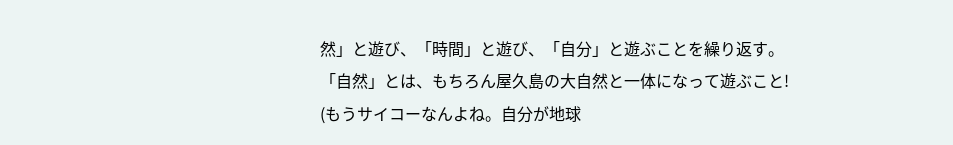然」と遊び、「時間」と遊び、「自分」と遊ぶことを繰り返す。
「自然」とは、もちろん屋久島の大自然と一体になって遊ぶこと!
(もうサイコーなんよね。自分が地球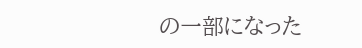の一部になった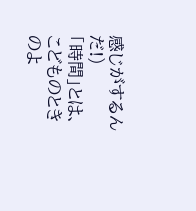感じがするんだ!)
「時間」とは、こどものときのよ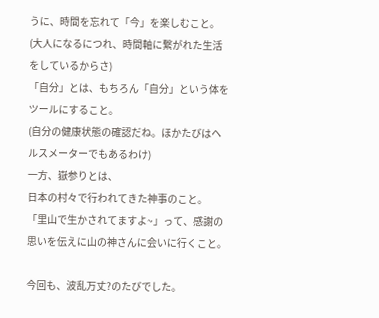うに、時間を忘れて「今」を楽しむこと。
(大人になるにつれ、時間軸に繋がれた生活をしているからさ)
「自分」とは、もちろん「自分」という体をツールにすること。
(自分の健康状態の確認だね。ほかたびはヘルスメーターでもあるわけ)
一方、嶽参りとは、
日本の村々で行われてきた神事のこと。
「里山で生かされてますよ~」って、感謝の思いを伝えに山の神さんに会いに行くこと。

今回も、波乱万丈?のたびでした。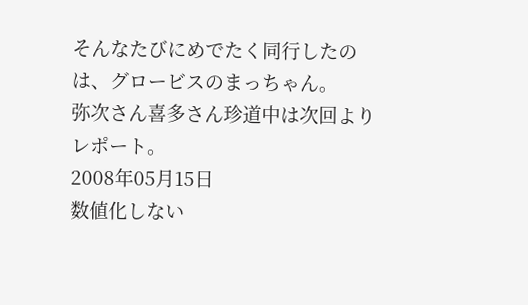そんなたびにめでたく同行したのは、グロービスのまっちゃん。
弥次さん喜多さん珍道中は次回よりレポート。
2008年05月15日
数値化しない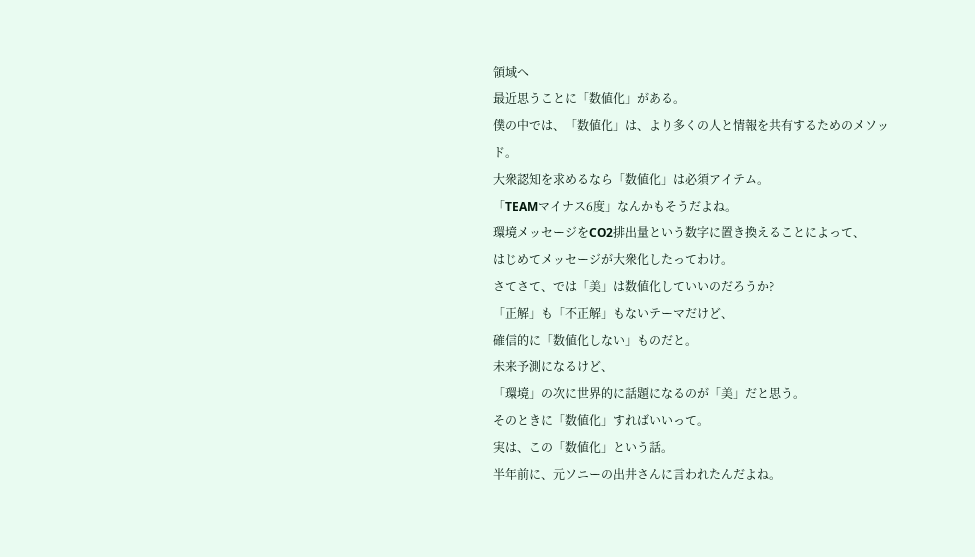領域へ
最近思うことに「数値化」がある。
僕の中では、「数値化」は、より多くの人と情報を共有するためのメソッド。
大衆認知を求めるなら「数値化」は必須アイテム。
「TEAMマイナス6度」なんかもそうだよね。
環境メッセージをCO2排出量という数字に置き換えることによって、
はじめてメッセージが大衆化したってわけ。
さてさて、では「美」は数値化していいのだろうか?
「正解」も「不正解」もないテーマだけど、
確信的に「数値化しない」ものだと。
未来予測になるけど、
「環境」の次に世界的に話題になるのが「美」だと思う。
そのときに「数値化」すればいいって。
実は、この「数値化」という話。
半年前に、元ソニーの出井さんに言われたんだよね。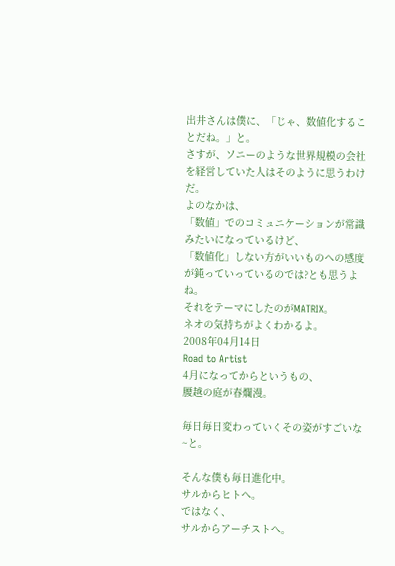出井さんは僕に、「じゃ、数値化することだね。」と。
さすが、ソニーのような世界規模の会社を経営していた人はそのように思うわけだ。
よのなかは、
「数値」でのコミュニケーションが常識みたいになっているけど、
「数値化」しない方がいいものへの感度が鈍っていっているのでは?とも思うよね。
それをテーマにしたのがMATRIX。
ネオの気持ちがよくわかるよ。
2008年04月14日
Road to Artist
4月になってからというもの、
腰越の庭が春爛漫。

毎日毎日変わっていくその姿がすごいな~と。

そんな僕も毎日進化中。
サルからヒトへ。
ではなく、
サルからアーチストへ。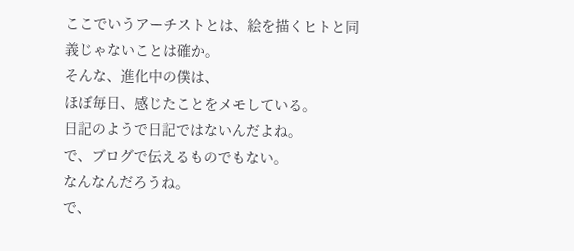ここでいうアーチストとは、絵を描くヒトと同義じゃないことは確か。
そんな、進化中の僕は、
ほぼ毎日、感じたことをメモしている。
日記のようで日記ではないんだよね。
で、ブログで伝えるものでもない。
なんなんだろうね。
で、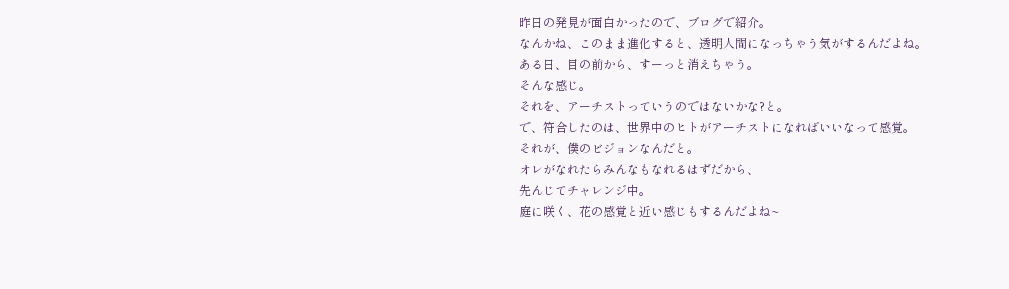昨日の発見が面白かったので、ブログで紹介。
なんかね、このまま進化すると、透明人間になっちゃう気がするんだよね。
ある日、目の前から、すーっと消えちゃう。
そんな感じ。
それを、アーチストっていうのではないかな?と。
で、符合したのは、世界中のヒトがアーチストになればいいなって感覚。
それが、僕のビジョンなんだと。
オレがなれたらみんなもなれるはずだから、
先んじてチャレンジ中。
庭に咲く、花の感覚と近い感じもするんだよね~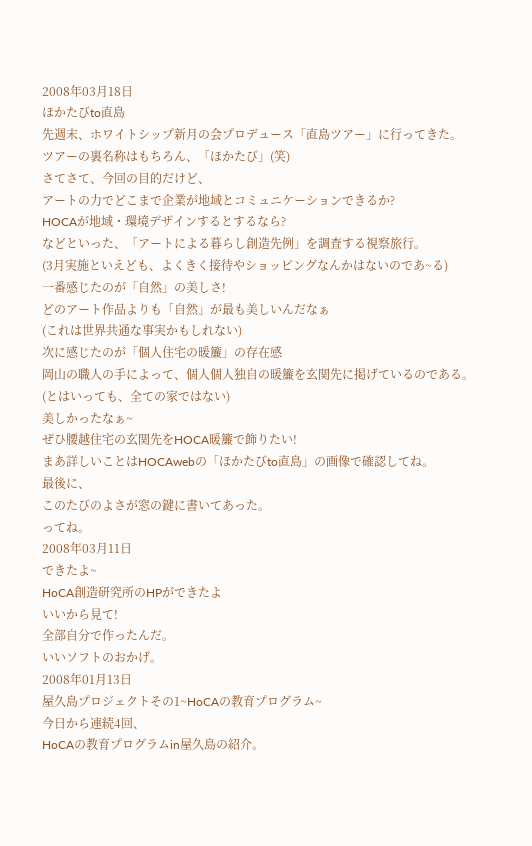2008年03月18日
ほかたびto直島
先週末、ホワイトシップ新月の会プロデュース「直島ツアー」に行ってきた。
ツアーの裏名称はもちろん、「ほかたび」(笑)
さてさて、今回の目的だけど、
アートの力でどこまで企業が地域とコミュニケーションできるか?
HOCAが地域・環境デザインするとするなら?
などといった、「アートによる暮らし創造先例」を調査する視察旅行。
(3月実施といえども、よくきく接待やショッピングなんかはないのであ~る)
一番感じたのが「自然」の美しさ!
どのアート作品よりも「自然」が最も美しいんだなぁ
(これは世界共通な事実かもしれない)
次に感じたのが「個人住宅の暖簾」の存在感
岡山の職人の手によって、個人個人独自の暖簾を玄関先に掲げているのである。
(とはいっても、全ての家ではない)
美しかったなぁ~
ぜひ腰越住宅の玄関先をHOCA暖簾で飾りたい!
まあ詳しいことはHOCAwebの「ほかたびto直島」の画像で確認してね。
最後に、
このたびのよさが窓の鍵に書いてあった。
ってね。
2008年03月11日
できたよ~
HoCA創造研究所のHPができたよ
いいから見て!
全部自分で作ったんだ。
いいソフトのおかげ。
2008年01月13日
屋久島プロジェクトその1~HoCAの教育プログラム~
今日から連続4回、
HoCAの教育プログラムin屋久島の紹介。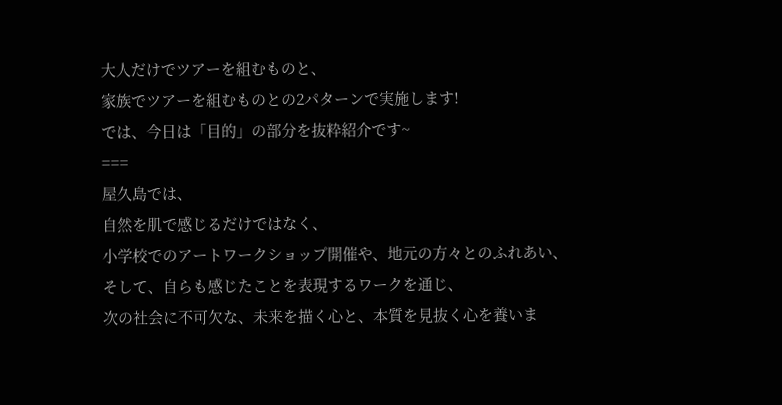大人だけでツアーを組むものと、
家族でツアーを組むものとの2パターンで実施します!
では、今日は「目的」の部分を抜粋紹介です~
===
屋久島では、
自然を肌で感じるだけではなく、
小学校でのアートワークショップ開催や、地元の方々とのふれあい、
そして、自らも感じたことを表現するワークを通じ、
次の社会に不可欠な、未来を描く心と、本質を見抜く心を養いま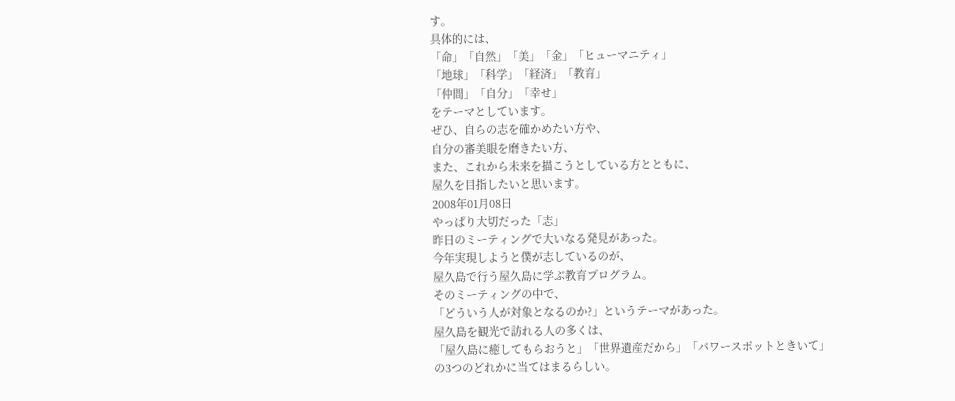す。
具体的には、
「命」「自然」「美」「金」「ヒューマニティ」
「地球」「科学」「経済」「教育」
「仲間」「自分」「幸せ」
をテーマとしています。
ぜひ、自らの志を確かめたい方や、
自分の審美眼を磨きたい方、
また、これから未来を描こうとしている方とともに、
屋久を目指したいと思います。
2008年01月08日
やっぱり大切だった「志」
昨日のミーティングで大いなる発見があった。
今年実現しようと僕が志しているのが、
屋久島で行う屋久島に学ぶ教育プログラム。
そのミーティングの中で、
「どういう人が対象となるのか?」というテーマがあった。
屋久島を観光で訪れる人の多くは、
「屋久島に癒してもらおうと」「世界遺産だから」「パワースポットときいて」
の3つのどれかに当てはまるらしい。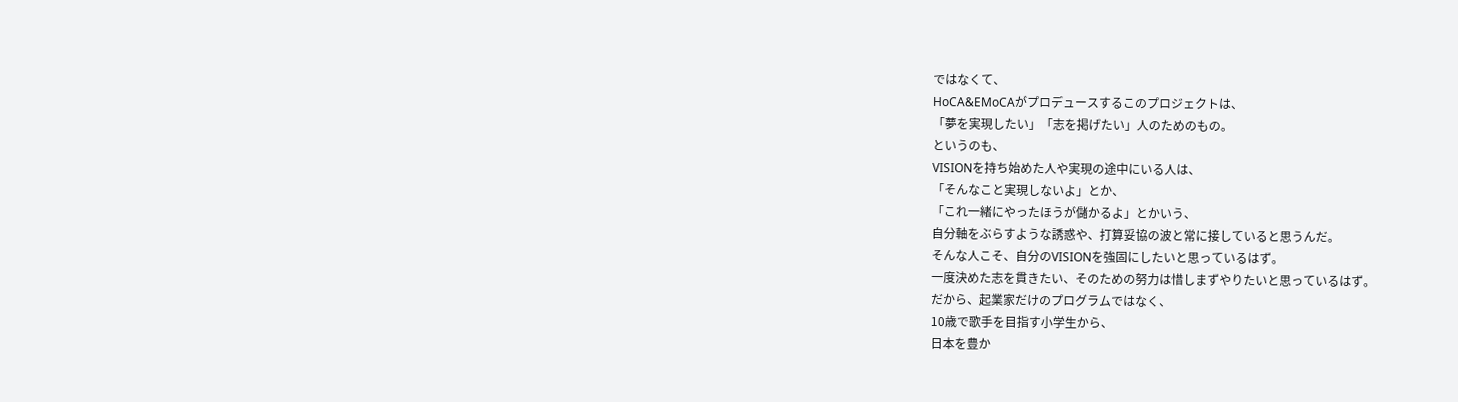ではなくて、
HoCA&EMoCAがプロデュースするこのプロジェクトは、
「夢を実現したい」「志を掲げたい」人のためのもの。
というのも、
VISIONを持ち始めた人や実現の途中にいる人は、
「そんなこと実現しないよ」とか、
「これ一緒にやったほうが儲かるよ」とかいう、
自分軸をぶらすような誘惑や、打算妥協の波と常に接していると思うんだ。
そんな人こそ、自分のVISIONを強固にしたいと思っているはず。
一度決めた志を貫きたい、そのための努力は惜しまずやりたいと思っているはず。
だから、起業家だけのプログラムではなく、
10歳で歌手を目指す小学生から、
日本を豊か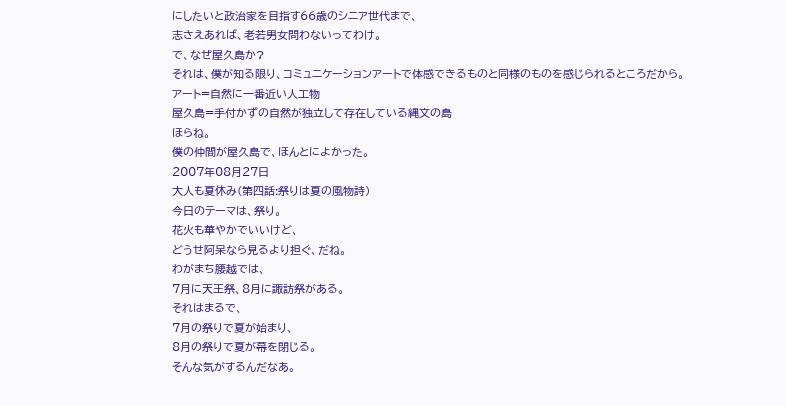にしたいと政治家を目指す66歳のシニア世代まで、
志さえあれば、老若男女問わないってわけ。
で、なぜ屋久島か?
それは、僕が知る限り、コミュニケーションアートで体感できるものと同様のものを感じられるところだから。
アート=自然に一番近い人工物
屋久島=手付かずの自然が独立して存在している縄文の島
ほらね。
僕の仲間が屋久島で、ほんとによかった。
2007年08月27日
大人も夏休み(第四話:祭りは夏の風物詩)
今日のテーマは、祭り。
花火も華やかでいいけど、
どうせ阿呆なら見るより担ぐ、だね。
わがまち腰越では、
7月に天王祭、8月に諏訪祭がある。
それはまるで、
7月の祭りで夏が始まり、
8月の祭りで夏が幕を閉じる。
そんな気がするんだなあ。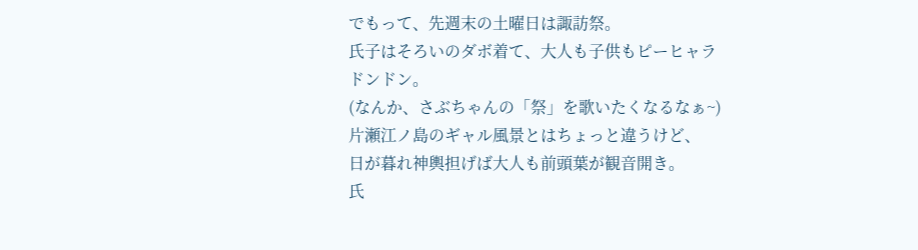でもって、先週末の土曜日は諏訪祭。
氏子はそろいのダボ着て、大人も子供もピーヒャラドンドン。
(なんか、さぶちゃんの「祭」を歌いたくなるなぁ~)
片瀬江ノ島のギャル風景とはちょっと違うけど、
日が暮れ神輿担げば大人も前頭葉が観音開き。
氏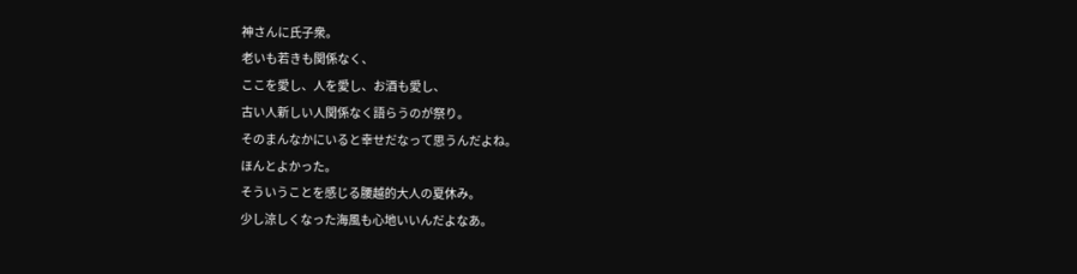神さんに氏子衆。
老いも若きも関係なく、
ここを愛し、人を愛し、お酒も愛し、
古い人新しい人関係なく語らうのが祭り。
そのまんなかにいると幸せだなって思うんだよね。
ほんとよかった。
そういうことを感じる腰越的大人の夏休み。
少し涼しくなった海風も心地いいんだよなあ。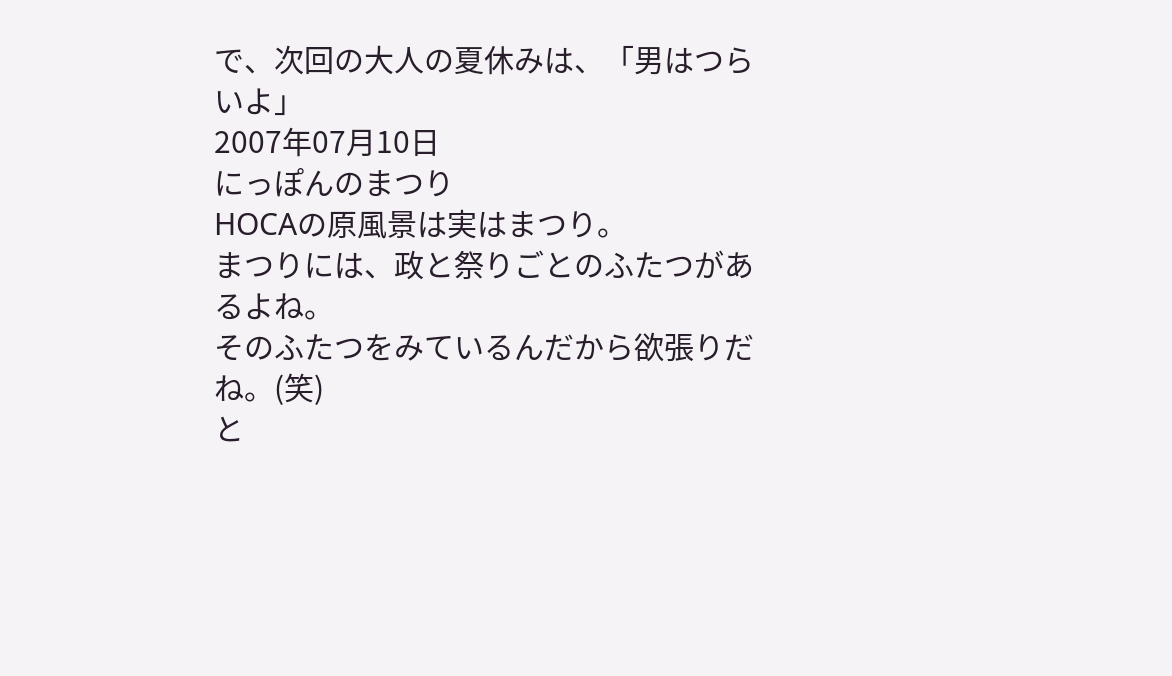で、次回の大人の夏休みは、「男はつらいよ」
2007年07月10日
にっぽんのまつり
HOCAの原風景は実はまつり。
まつりには、政と祭りごとのふたつがあるよね。
そのふたつをみているんだから欲張りだね。(笑)
と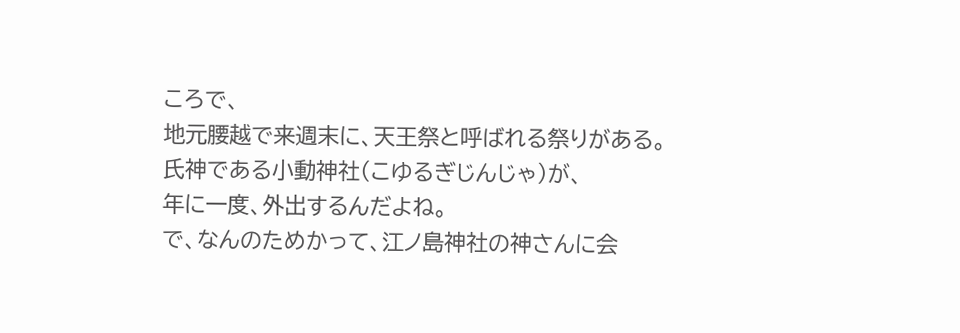ころで、
地元腰越で来週末に、天王祭と呼ばれる祭りがある。
氏神である小動神社(こゆるぎじんじゃ)が、
年に一度、外出するんだよね。
で、なんのためかって、江ノ島神社の神さんに会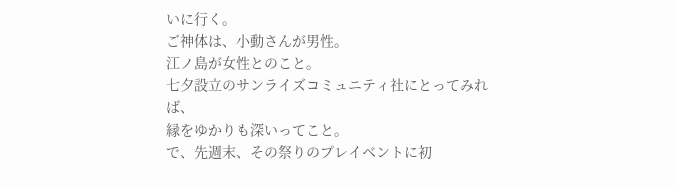いに行く。
ご神体は、小動さんが男性。
江ノ島が女性とのこと。
七夕設立のサンライズコミュニティ社にとってみれば、
縁をゆかりも深いってこと。
で、先週末、その祭りのプレイベントに初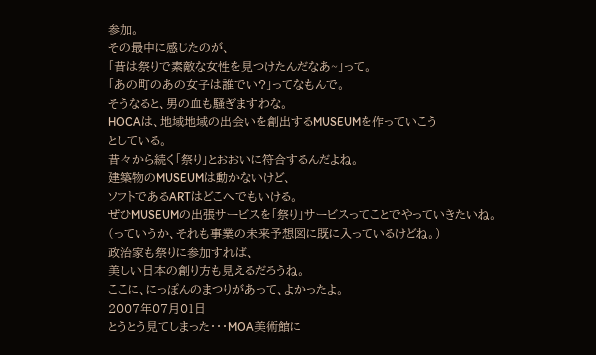参加。
その最中に感じたのが、
「昔は祭りで素敵な女性を見つけたんだなあ~」って。
「あの町のあの女子は誰でい?」ってなもんで。
そうなると、男の血も騒ぎますわな。
HOCAは、地域地域の出会いを創出するMUSEUMを作っていこう
としている。
昔々から続く「祭り」とおおいに符合するんだよね。
建築物のMUSEUMは動かないけど、
ソフトであるARTはどこへでもいける。
ぜひMUSEUMの出張サービスを「祭り」サービスってことでやっていきたいね。
(っていうか、それも事業の未来予想図に既に入っているけどね。)
政治家も祭りに参加すれば、
美しい日本の創り方も見えるだろうね。
ここに、にっぽんのまつりがあって、よかったよ。
2007年07月01日
とうとう見てしまった・・・MOA美術館に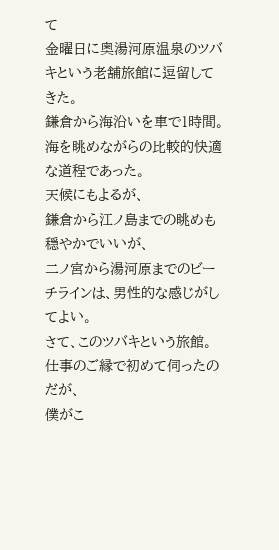て
金曜日に奥湯河原温泉のツバキという老舗旅館に逗留してきた。
鎌倉から海沿いを車で1時間。
海を眺めながらの比較的快適な道程であった。
天候にもよるが、
鎌倉から江ノ島までの眺めも穏やかでいいが、
二ノ宮から湯河原までのビーチラインは、男性的な感じがしてよい。
さて、このツバキという旅館。
仕事のご縁で初めて伺ったのだが、
僕がこ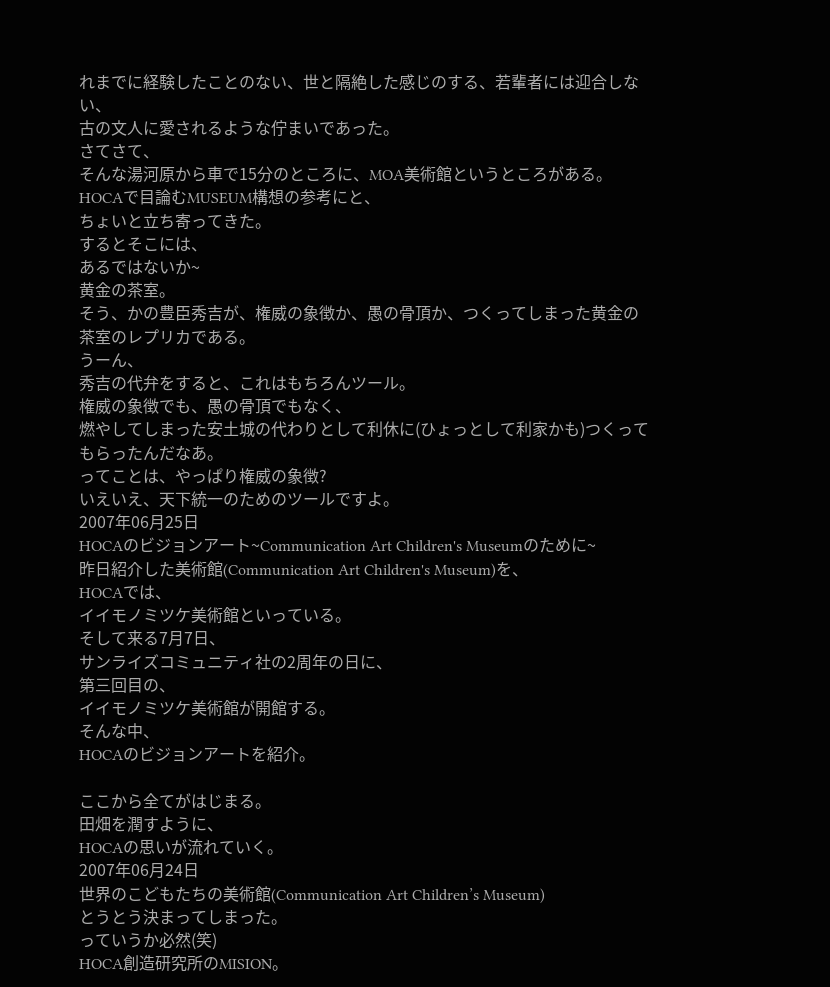れまでに経験したことのない、世と隔絶した感じのする、若輩者には迎合しない、
古の文人に愛されるような佇まいであった。
さてさて、
そんな湯河原から車で15分のところに、MOA美術館というところがある。
HOCAで目論むMUSEUM構想の参考にと、
ちょいと立ち寄ってきた。
するとそこには、
あるではないか~
黄金の茶室。
そう、かの豊臣秀吉が、権威の象徴か、愚の骨頂か、つくってしまった黄金の茶室のレプリカである。
うーん、
秀吉の代弁をすると、これはもちろんツール。
権威の象徴でも、愚の骨頂でもなく、
燃やしてしまった安土城の代わりとして利休に(ひょっとして利家かも)つくってもらったんだなあ。
ってことは、やっぱり権威の象徴?
いえいえ、天下統一のためのツールですよ。
2007年06月25日
HOCAのビジョンアート~Communication Art Children's Museumのために~
昨日紹介した美術館(Communication Art Children's Museum)を、
HOCAでは、
イイモノミツケ美術館といっている。
そして来る7月7日、
サンライズコミュニティ社の2周年の日に、
第三回目の、
イイモノミツケ美術館が開館する。
そんな中、
HOCAのビジョンアートを紹介。

ここから全てがはじまる。
田畑を潤すように、
HOCAの思いが流れていく。
2007年06月24日
世界のこどもたちの美術館(Communication Art Children’s Museum)
とうとう決まってしまった。
っていうか必然(笑)
HOCA創造研究所のMISION。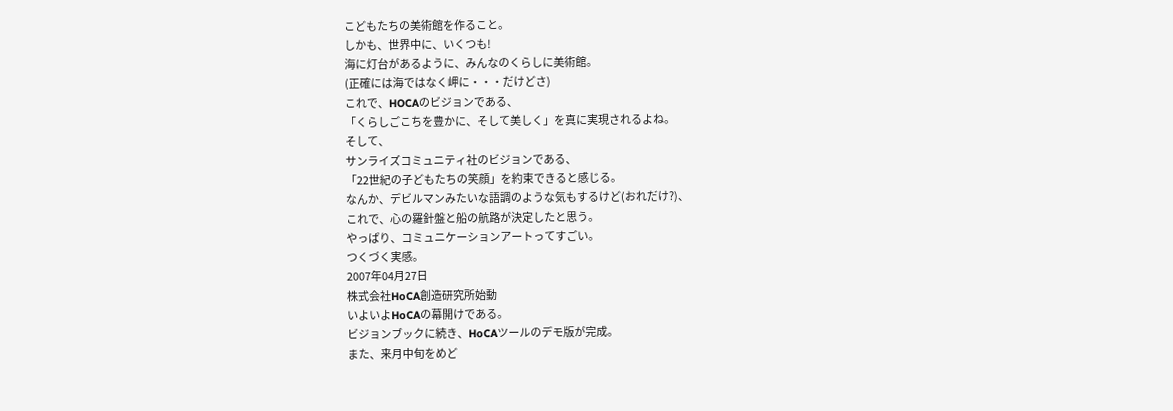こどもたちの美術館を作ること。
しかも、世界中に、いくつも!
海に灯台があるように、みんなのくらしに美術館。
(正確には海ではなく岬に・・・だけどさ)
これで、HOCAのビジョンである、
「くらしごこちを豊かに、そして美しく」を真に実現されるよね。
そして、
サンライズコミュニティ社のビジョンである、
「22世紀の子どもたちの笑顔」を約束できると感じる。
なんか、デビルマンみたいな語調のような気もするけど(おれだけ?)、
これで、心の羅針盤と船の航路が決定したと思う。
やっぱり、コミュニケーションアートってすごい。
つくづく実感。
2007年04月27日
株式会社HoCA創造研究所始動
いよいよHoCAの幕開けである。
ビジョンブックに続き、HoCAツールのデモ版が完成。
また、来月中旬をめど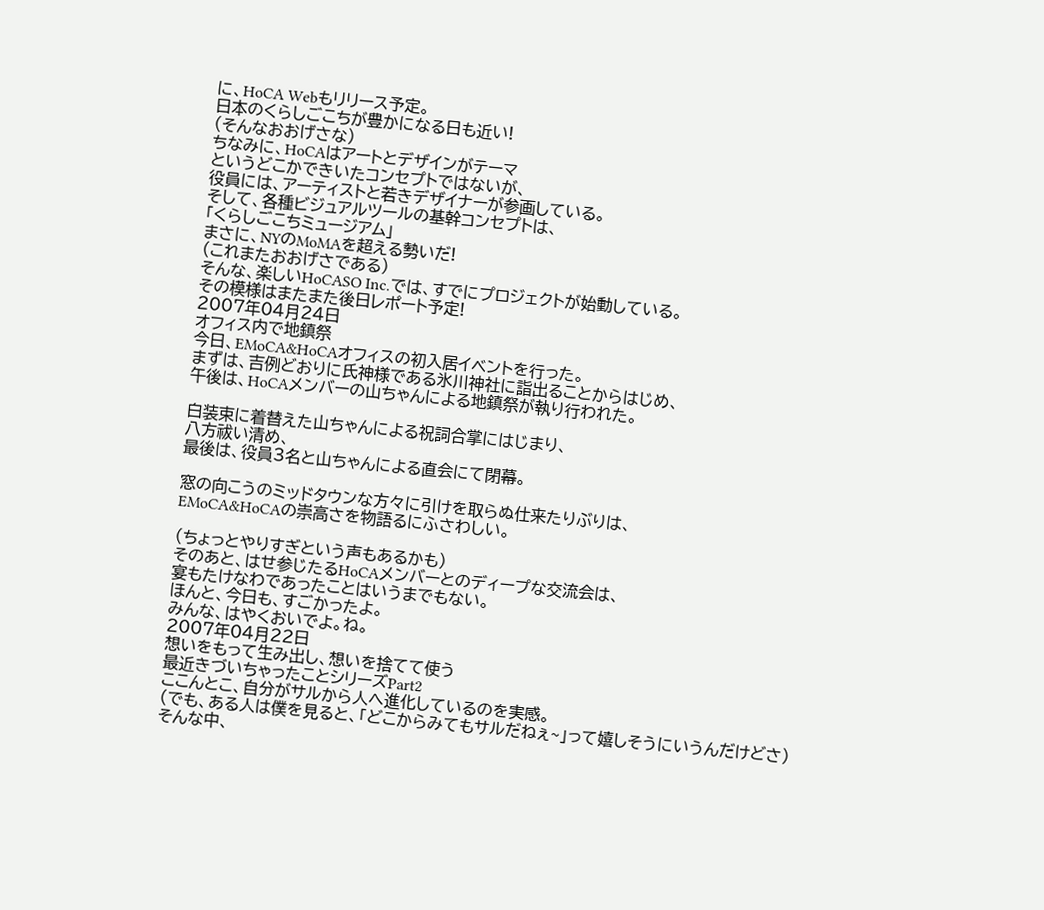に、HoCA Webもリリース予定。
日本のくらしごこちが豊かになる日も近い!
(そんなおおげさな)
ちなみに、HoCAはアートとデザインがテーマ
というどこかできいたコンセプトではないが、
役員には、アーティストと若きデザイナーが参画している。
そして、各種ビジュアルツールの基幹コンセプトは、
「くらしごこちミュージアム」
まさに、NYのMoMAを超える勢いだ!
(これまたおおげさである)
そんな、楽しいHoCASO Inc.では、すでにプロジェクトが始動している。
その模様はまたまた後日レポート予定!
2007年04月24日
オフィス内で地鎮祭
今日、EMoCA&HoCAオフィスの初入居イベントを行った。
まずは、吉例どおりに氏神様である氷川神社に詣出ることからはじめ、
午後は、HoCAメンバーの山ちゃんによる地鎮祭が執り行われた。

白装束に着替えた山ちゃんによる祝詞合掌にはじまり、
八方祓い清め、
最後は、役員3名と山ちゃんによる直会にて閉幕。

窓の向こうのミッドタウンな方々に引けを取らぬ仕来たりぶりは、
EMoCA&HoCAの崇高さを物語るにふさわしい。

(ちょっとやりすぎという声もあるかも)
そのあと、はせ参じたるHoCAメンバーとのディープな交流会は、
宴もたけなわであったことはいうまでもない。
ほんと、今日も、すごかったよ。
みんな、はやくおいでよ。ね。
2007年04月22日
想いをもって生み出し、想いを捨てて使う
最近きづいちゃったことシリーズPart2
ここんとこ、自分がサルから人へ進化しているのを実感。
(でも、ある人は僕を見ると、「どこからみてもサルだねぇ~」って嬉しそうにいうんだけどさ)
そんな中、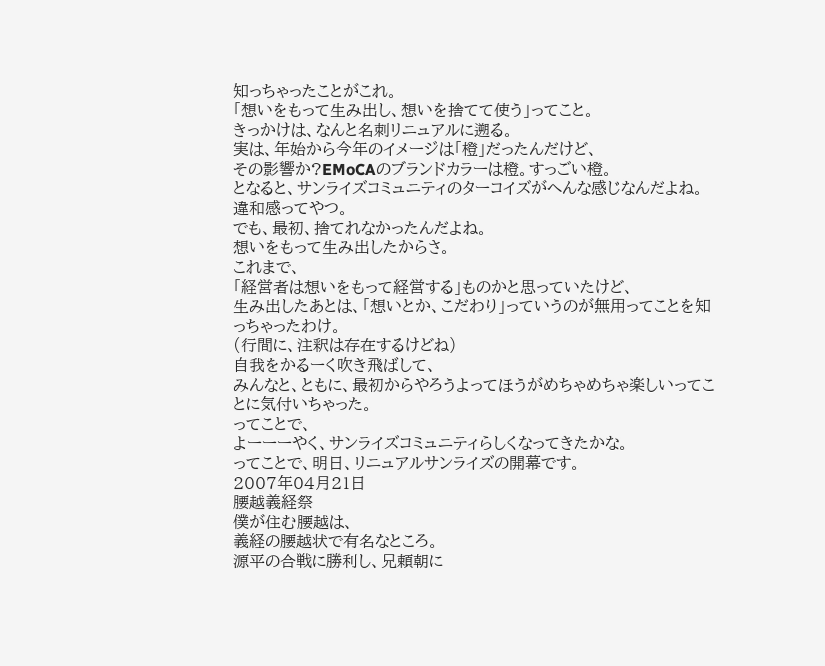知っちゃったことがこれ。
「想いをもって生み出し、想いを捨てて使う」ってこと。
きっかけは、なんと名刺リニュアルに遡る。
実は、年始から今年のイメージは「橙」だったんだけど、
その影響か?EMoCAのブランドカラーは橙。すっごい橙。
となると、サンライズコミュニティのターコイズがへんな感じなんだよね。
違和感ってやつ。
でも、最初、捨てれなかったんだよね。
想いをもって生み出したからさ。
これまで、
「経営者は想いをもって経営する」ものかと思っていたけど、
生み出したあとは、「想いとか、こだわり」っていうのが無用ってことを知っちゃったわけ。
(行間に、注釈は存在するけどね)
自我をかるーく吹き飛ばして、
みんなと、ともに、最初からやろうよってほうがめちゃめちゃ楽しいってことに気付いちゃった。
ってことで、
よーーーやく、サンライズコミュニティらしくなってきたかな。
ってことで、明日、リニュアルサンライズの開幕です。
2007年04月21日
腰越義経祭
僕が住む腰越は、
義経の腰越状で有名なところ。
源平の合戦に勝利し、兄頼朝に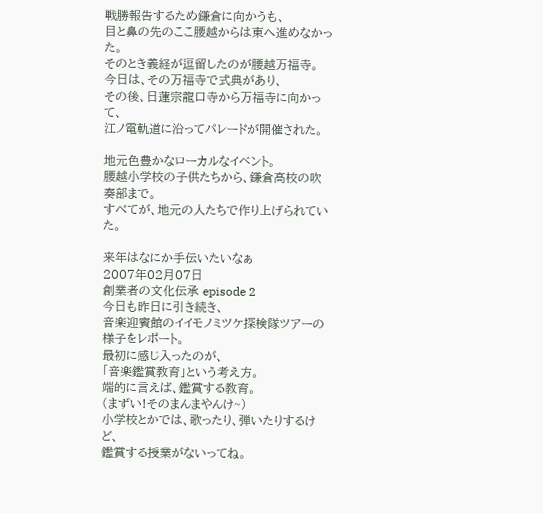戦勝報告するため鎌倉に向かうも、
目と鼻の先のここ腰越からは東へ進めなかった。
そのとき義経が逗留したのが腰越万福寺。
今日は、その万福寺で式典があり、
その後、日蓮宗龍口寺から万福寺に向かって、
江ノ電軌道に沿ってパレードが開催された。

地元色豊かなローカルなイベント。
腰越小学校の子供たちから、鎌倉高校の吹奏部まで。
すべてが、地元の人たちで作り上げられていた。

来年はなにか手伝いたいなぁ
2007年02月07日
創業者の文化伝承 episode 2
今日も昨日に引き続き、
音楽迎賓館のイイモノミツケ探検隊ツアーの様子をレポート。
最初に感じ入ったのが、
「音楽鑑賞教育」という考え方。
端的に言えば、鑑賞する教育。
(まずい!そのまんまやんけ~)
小学校とかでは、歌ったり、弾いたりするけど、
鑑賞する授業がないってね。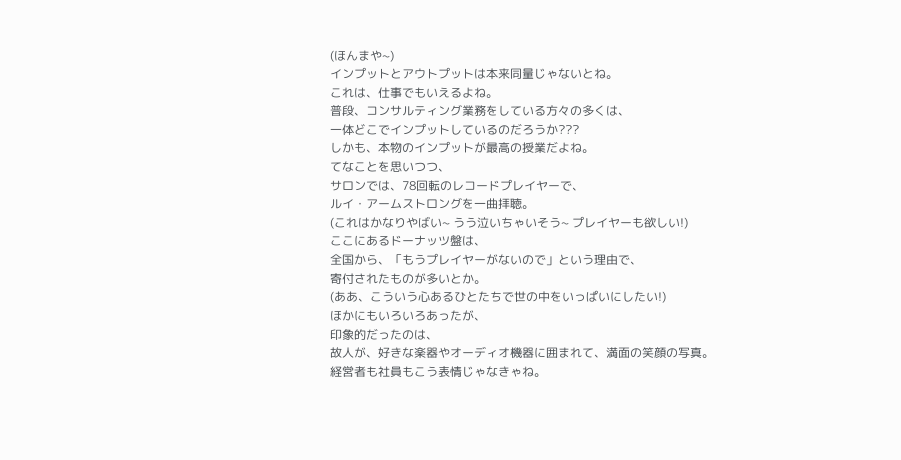(ほんまや~)
インプットとアウトプットは本来同量じゃないとね。
これは、仕事でもいえるよね。
普段、コンサルティング業務をしている方々の多くは、
一体どこでインプットしているのだろうか???
しかも、本物のインプットが最高の授業だよね。
てなことを思いつつ、
サロンでは、78回転のレコードプレイヤーで、
ルイ・アームストロングを一曲拝聴。
(これはかなりやばい~ うう泣いちゃいそう~ プレイヤーも欲しい!)
ここにあるドーナッツ盤は、
全国から、「もうプレイヤーがないので」という理由で、
寄付されたものが多いとか。
(ああ、こういう心あるひとたちで世の中をいっぱいにしたい!)
ほかにもいろいろあったが、
印象的だったのは、
故人が、好きな楽器やオーディオ機器に囲まれて、満面の笑顔の写真。
経営者も社員もこう表情じゃなきゃね。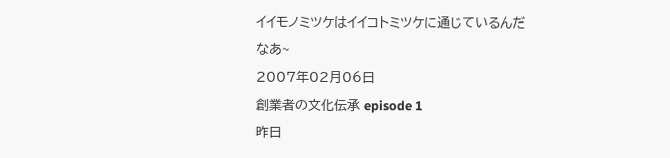イイモノミツケはイイコトミツケに通じているんだなあ~
2007年02月06日
創業者の文化伝承 episode 1
昨日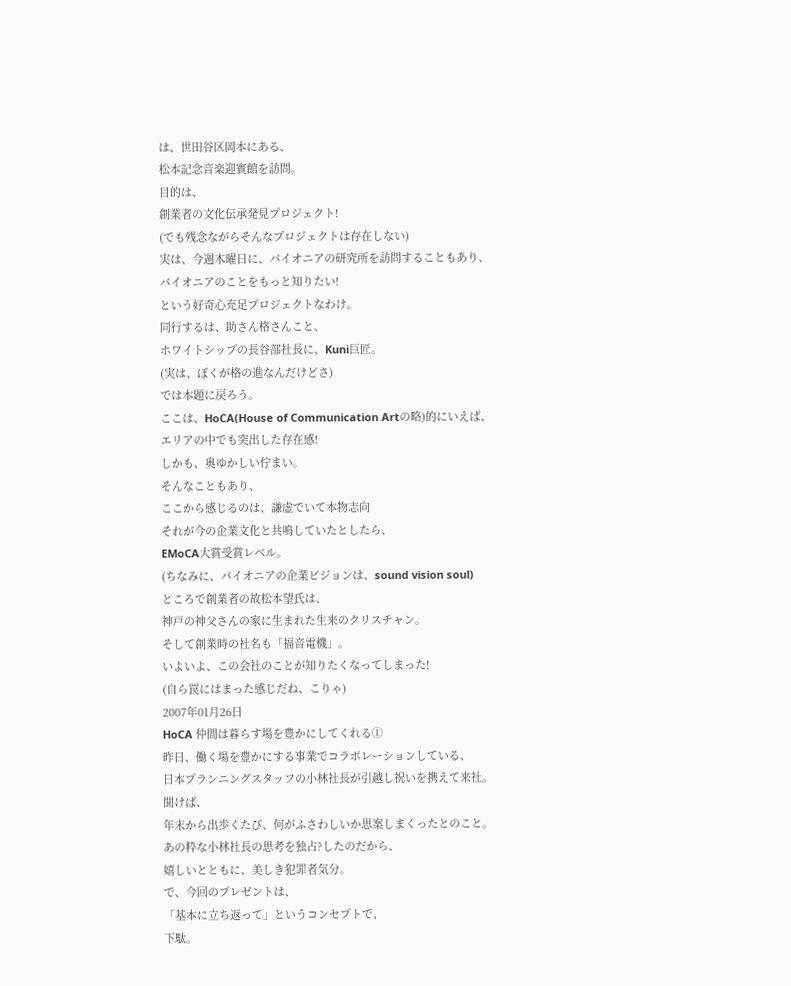は、世田谷区岡本にある、
松本記念音楽迎賓館を訪問。
目的は、
創業者の文化伝承発見プロジェクト!
(でも残念ながらそんなプロジェクトは存在しない)
実は、今週木曜日に、パイオニアの研究所を訪問することもあり、
パイオニアのことをもっと知りたい!
という好奇心充足プロジェクトなわけ。
同行するは、助さん格さんこと、
ホワイトシップの長谷部社長に、Kuni巨匠。
(実は、ぼくが格の進なんだけどさ)
では本題に戻ろう。
ここは、HoCA(House of Communication Artの略)的にいえば、
エリアの中でも突出した存在感!
しかも、奥ゆかしい佇まい。
そんなこともあり、
ここから感じるのは、謙虚でいて本物志向
それが今の企業文化と共鳴していたとしたら、
EMoCA大賞受賞レベル。
(ちなみに、パイオニアの企業ビジョンは、sound vision soul)
ところで創業者の故松本望氏は、
神戸の神父さんの家に生まれた生来のクリスチャン。
そして創業時の社名も「福音電機」。
いよいよ、この会社のことが知りたくなってしまった!
(自ら罠にはまった感じだね、こりゃ)
2007年01月26日
HoCA 仲間は暮らす場を豊かにしてくれる①
昨日、働く場を豊かにする事業でコラボレーションしている、
日本プランニングスタッフの小林社長が引越し祝いを携えて来社。
聞けば、
年末から出歩くたび、何がふさわしいか思案しまくったとのこと。
あの粋な小林社長の思考を独占?したのだから、
嬉しいとともに、美しき犯罪者気分。
で、今回のプレゼントは、
「基本に立ち返って」というコンセプトで、
下駄。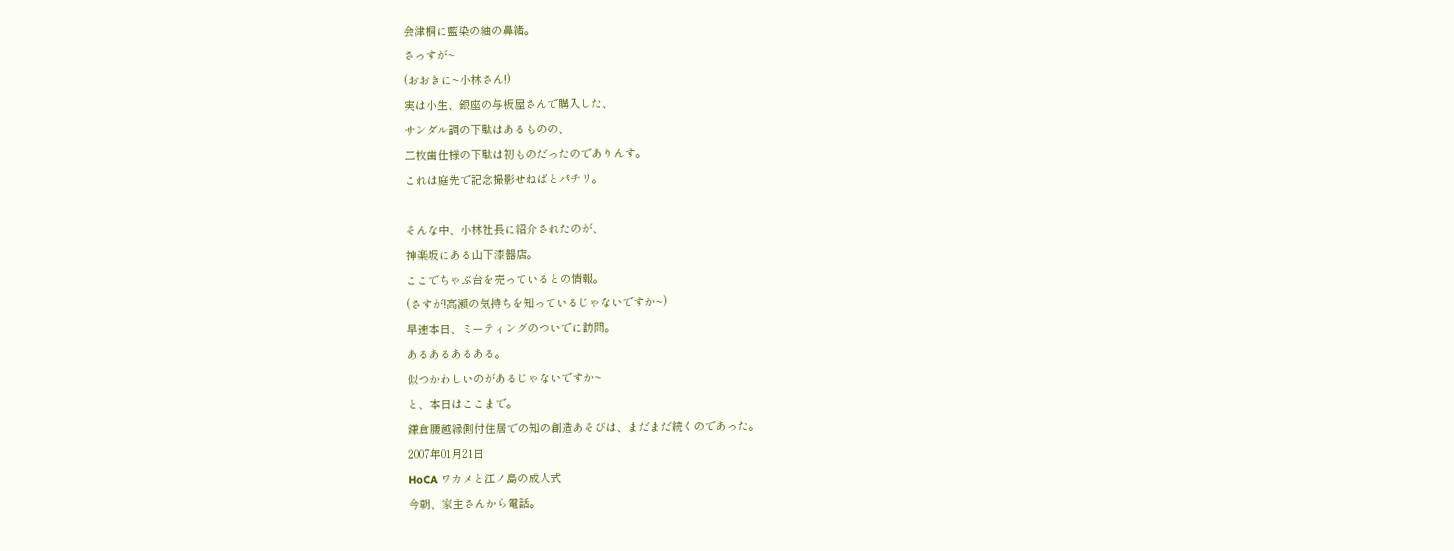会津桐に藍染の紬の鼻緒。
さっすが~
(おおきに~小林さん!)
実は小生、銀座の与板屋さんで購入した、
サンダル調の下駄はあるものの、
二枚歯仕様の下駄は初ものだったのでありんす。
これは庭先で記念撮影せねばとパチリ。

そんな中、小林社長に紹介されたのが、
神楽坂にある山下漆器店。
ここでちゃぶ台を売っているとの情報。
(さすが!高瀬の気持ちを知っているじゃないですか~)
早速本日、ミーティングのついでに訪問。
あるあるあるある。
似つかわしいのがあるじゃないですか~
と、本日はここまで。
鎌倉腰越縁側付住居での知の創造あそびは、まだまだ続くのであった。
2007年01月21日
HoCA ワカメと江ノ島の成人式
今朝、家主さんから電話。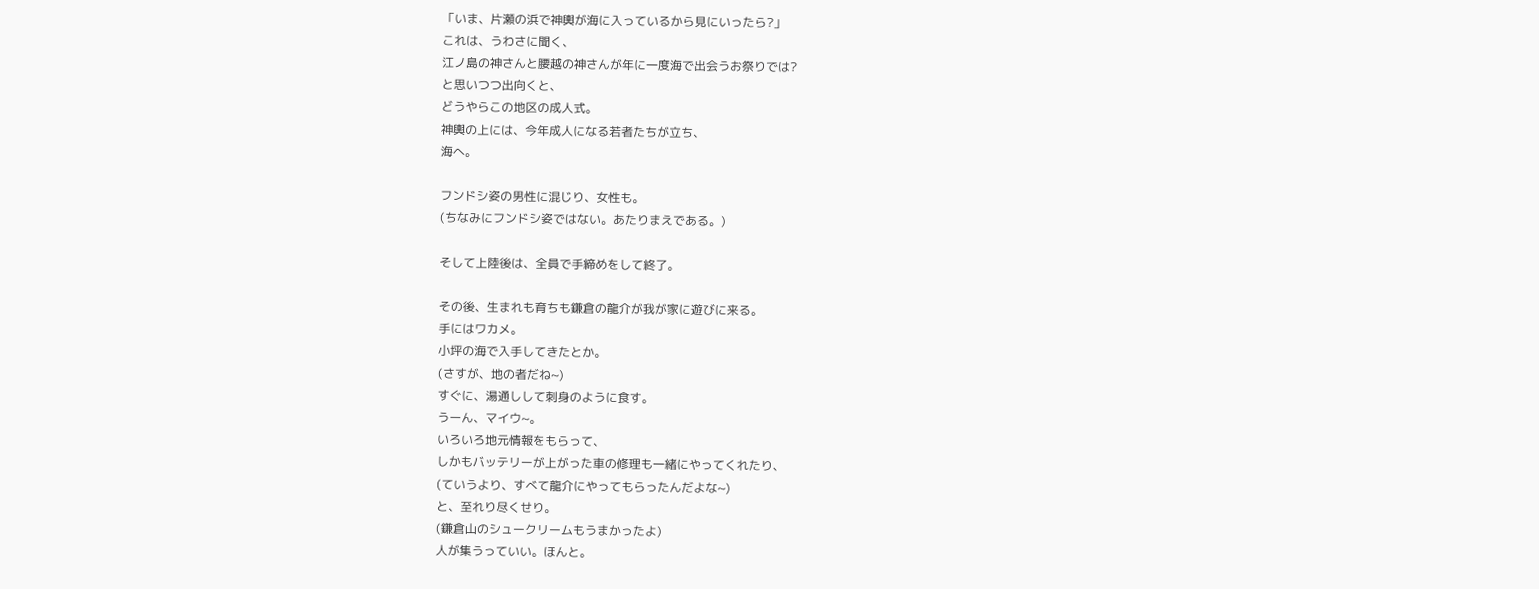「いま、片瀬の浜で神輿が海に入っているから見にいったら?」
これは、うわさに聞く、
江ノ島の神さんと腰越の神さんが年に一度海で出会うお祭りでは?
と思いつつ出向くと、
どうやらこの地区の成人式。
神輿の上には、今年成人になる若者たちが立ち、
海へ。

フンドシ姿の男性に混じり、女性も。
(ちなみにフンドシ姿ではない。あたりまえである。)

そして上陸後は、全員で手締めをして終了。

その後、生まれも育ちも鎌倉の龍介が我が家に遊びに来る。
手にはワカメ。
小坪の海で入手してきたとか。
(さすが、地の者だね~)
すぐに、湯通しして刺身のように食す。
うーん、マイウ~。
いろいろ地元情報をもらって、
しかもバッテリーが上がった車の修理も一緒にやってくれたり、
(ていうより、すべて龍介にやってもらったんだよな~)
と、至れり尽くせり。
(鎌倉山のシュークリームもうまかったよ)
人が集うっていい。ほんと。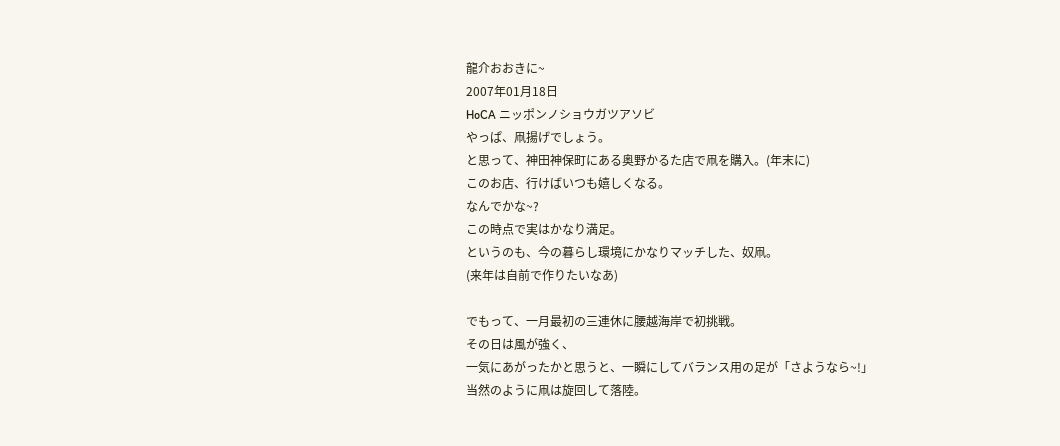龍介おおきに~
2007年01月18日
HoCA ニッポンノショウガツアソビ
やっぱ、凧揚げでしょう。
と思って、神田神保町にある奥野かるた店で凧を購入。(年末に)
このお店、行けばいつも嬉しくなる。
なんでかな~?
この時点で実はかなり満足。
というのも、今の暮らし環境にかなりマッチした、奴凧。
(来年は自前で作りたいなあ)

でもって、一月最初の三連休に腰越海岸で初挑戦。
その日は風が強く、
一気にあがったかと思うと、一瞬にしてバランス用の足が「さようなら~!」
当然のように凧は旋回して落陸。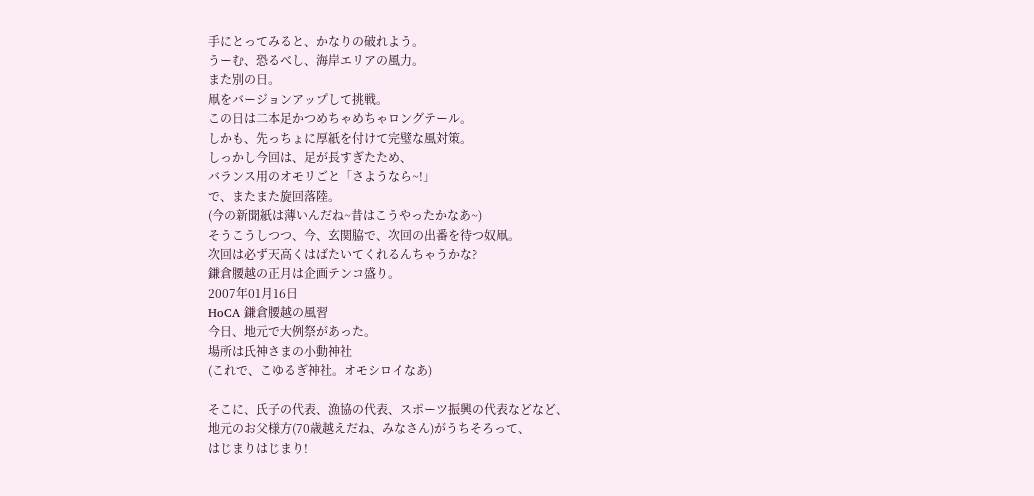手にとってみると、かなりの破れよう。
うーむ、恐るべし、海岸エリアの風力。
また別の日。
凧をバージョンアップして挑戦。
この日は二本足かつめちゃめちゃロングテール。
しかも、先っちょに厚紙を付けて完璧な風対策。
しっかし今回は、足が長すぎたため、
バランス用のオモリごと「さようなら~!」
で、またまた旋回落陸。
(今の新聞紙は薄いんだね~昔はこうやったかなあ~)
そうこうしつつ、今、玄関脇で、次回の出番を待つ奴凧。
次回は必ず天高くはばたいてくれるんちゃうかな?
鎌倉腰越の正月は企画テンコ盛り。
2007年01月16日
HoCA 鎌倉腰越の風習
今日、地元で大例祭があった。
場所は氏神さまの小動神社
(これで、こゆるぎ神社。オモシロイなあ)

そこに、氏子の代表、漁協の代表、スポーツ振興の代表などなど、
地元のお父様方(70歳越えだね、みなさん)がうちそろって、
はじまりはじまり!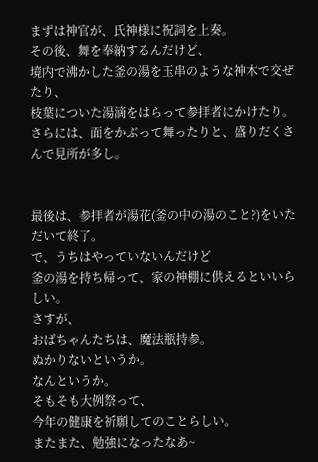まずは神官が、氏神様に祝詞を上奏。
その後、舞を奉納するんだけど、
境内で沸かした釜の湯を玉串のような神木で交ぜたり、
枝葉についた湯滴をはらって参拝者にかけたり。
さらには、面をかぶって舞ったりと、盛りだくさんで見所が多し。


最後は、参拝者が湯花(釜の中の湯のこと?)をいただいて終了。
で、うちはやっていないんだけど
釜の湯を持ち帰って、家の神棚に供えるといいらしい。
さすが、
おばちゃんたちは、魔法瓶持参。
ぬかりないというか。
なんというか。
そもそも大例祭って、
今年の健康を祈願してのことらしい。
またまた、勉強になったなあ~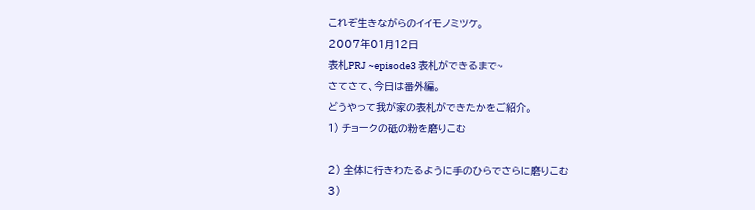これぞ生きながらのイイモノミツケ。
2007年01月12日
表札PRJ ~episode3 表札ができるまで~
さてさて、今日は番外編。
どうやって我が家の表札ができたかをご紹介。
1) チョークの砥の粉を磨りこむ

2) 全体に行きわたるように手のひらでさらに磨りこむ
3)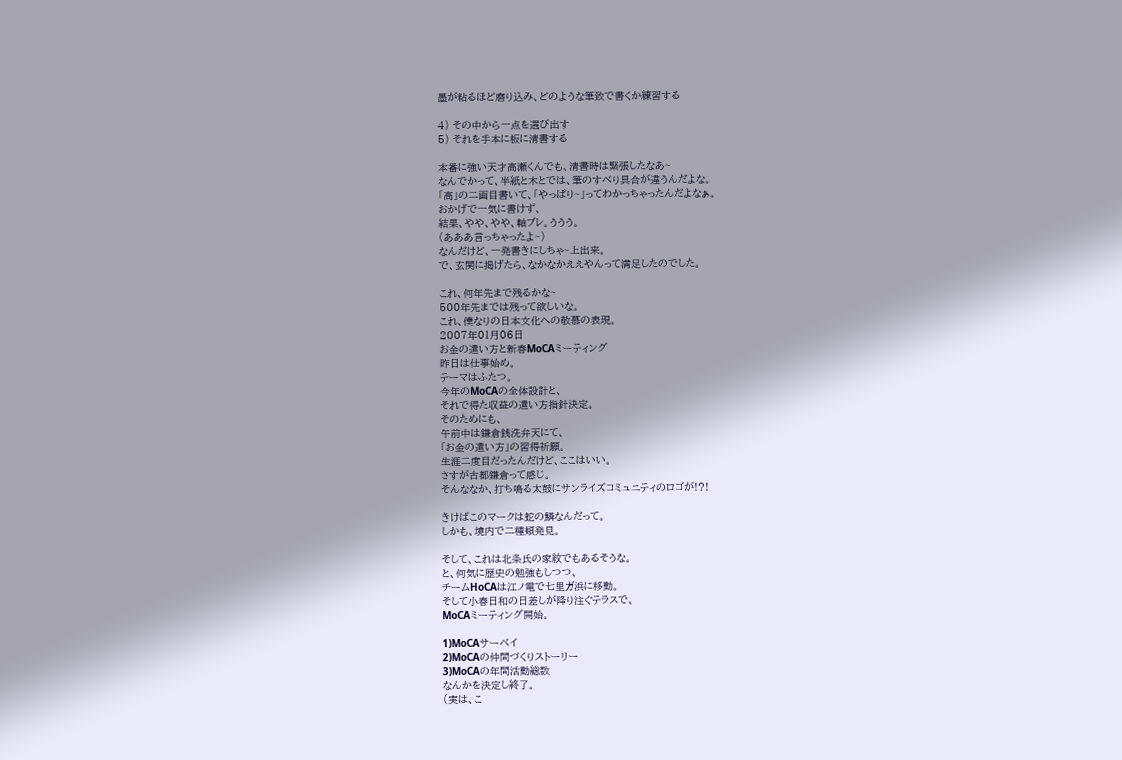墨が粘るほど磨り込み、どのような筆致で書くか練習する

4) その中から一点を選び出す
5) それを手本に板に清書する

本番に強い天才高瀬くんでも、清書時は緊張したなあ~
なんでかって、半紙と木とでは、筆のすべり具合が違うんだよな。
「高」の二画目書いて、「やっぱり~」ってわかっちゃったんだよなぁ。
おかげで一気に書けず、
結果、やや、やや、軸ブレ。ううう。
(あああ言っちゃったよ~)
なんだけど、一発書きにしちゃ~上出来。
で、玄関に掲げたら、なかなかええやんって満足したのでした。

これ、何年先まで残るかな~
500年先までは残って欲しいな。
これ、僕なりの日本文化への敬慕の表現。
2007年01月06日
お金の遣い方と新春MoCAミーティング
昨日は仕事始め。
テーマはふたつ。
今年のMoCAの全体設計と、
それで得た収益の遣い方指針決定。
そのためにも、
午前中は鎌倉銭洗弁天にて、
「お金の遣い方」の習得祈願。
生涯二度目だったんだけど、ここはいい。
さすが古都鎌倉って感じ。
そんななか、打ち鳴る太鼓にサンライズコミュニティのロゴが!?!

きけばこのマークは蛇の鱗なんだって。
しかも、境内で二種類発見。

そして、これは北条氏の家紋でもあるそうな。
と、何気に歴史の勉強もしつつ、
チームHoCAは江ノ電で七里ガ浜に移動。
そして小春日和の日差しが降り注ぐテラスで、
MoCAミーティング開始。

1)MoCAサーベイ
2)MoCAの仲間づくりストーリー
3)MoCAの年間活動総数
なんかを決定し終了。
(実は、こ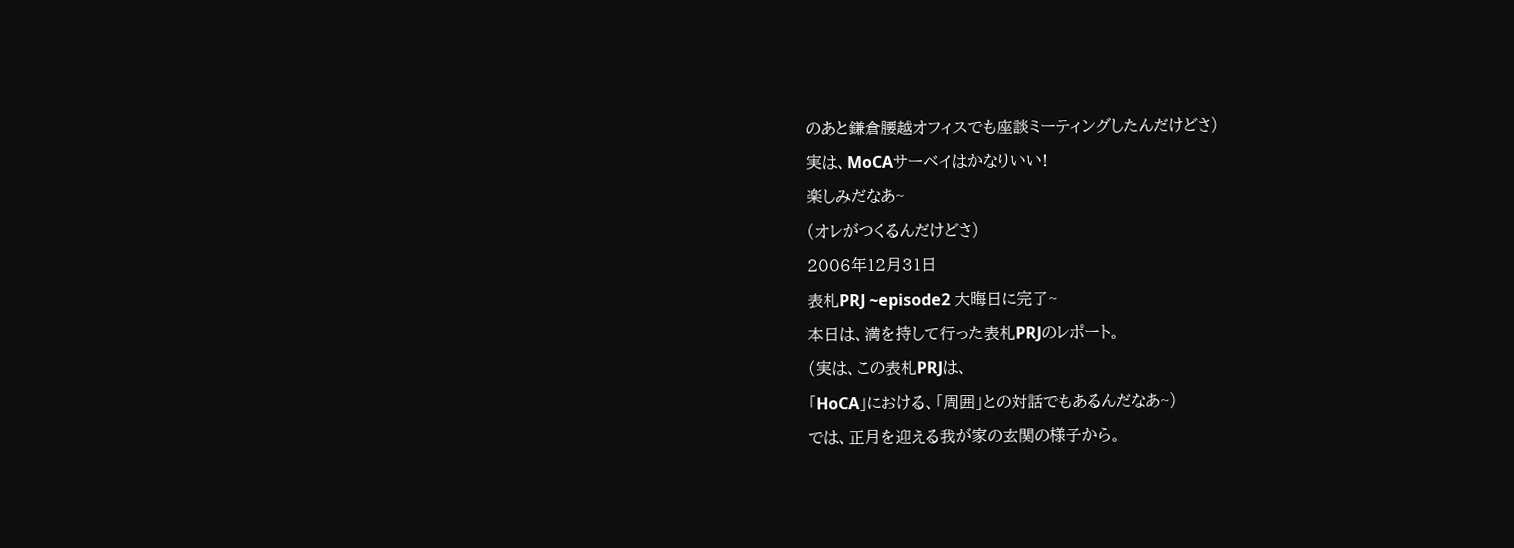のあと鎌倉腰越オフィスでも座談ミーティングしたんだけどさ)
実は、MoCAサーベイはかなりいい!
楽しみだなあ~
(オレがつくるんだけどさ)
2006年12月31日
表札PRJ ~episode2 大晦日に完了~
本日は、満を持して行った表札PRJのレポート。
(実は、この表札PRJは、
「HoCA」における、「周囲」との対話でもあるんだなあ~)
では、正月を迎える我が家の玄関の様子から。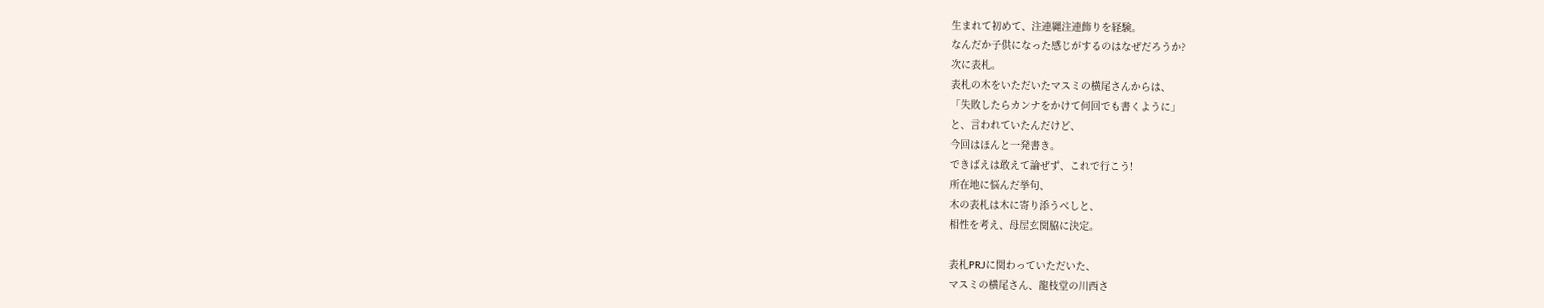生まれて初めて、注連縄注連飾りを経験。
なんだか子供になった感じがするのはなぜだろうか?
次に表札。
表札の木をいただいたマスミの横尾さんからは、
「失敗したらカンナをかけて何回でも書くように」
と、言われていたんだけど、
今回はほんと一発書き。
できばえは敢えて論ぜず、これで行こう!
所在地に悩んだ挙句、
木の表札は木に寄り添うべしと、
相性を考え、母屋玄関脇に決定。

表札PRJに関わっていただいた、
マスミの横尾さん、龍枝堂の川西さ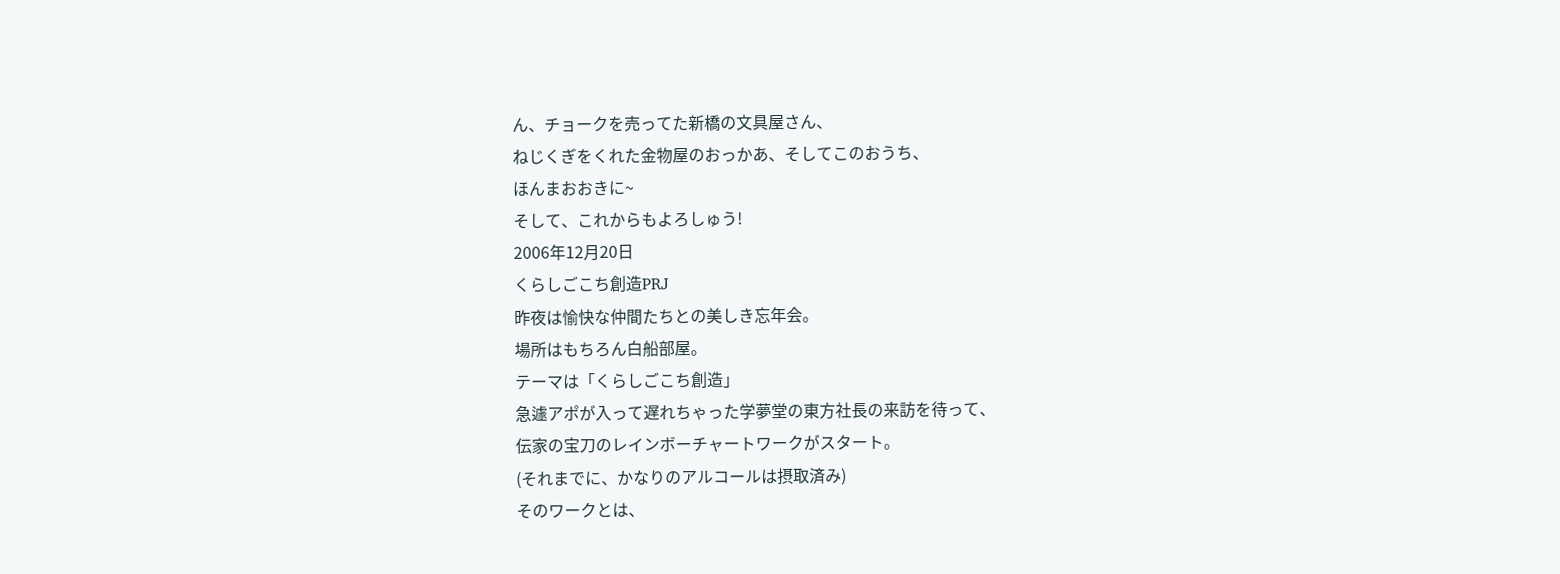ん、チョークを売ってた新橋の文具屋さん、
ねじくぎをくれた金物屋のおっかあ、そしてこのおうち、
ほんまおおきに~
そして、これからもよろしゅう!
2006年12月20日
くらしごこち創造PRJ
昨夜は愉快な仲間たちとの美しき忘年会。
場所はもちろん白船部屋。
テーマは「くらしごこち創造」
急遽アポが入って遅れちゃった学夢堂の東方社長の来訪を待って、
伝家の宝刀のレインボーチャートワークがスタート。
(それまでに、かなりのアルコールは摂取済み)
そのワークとは、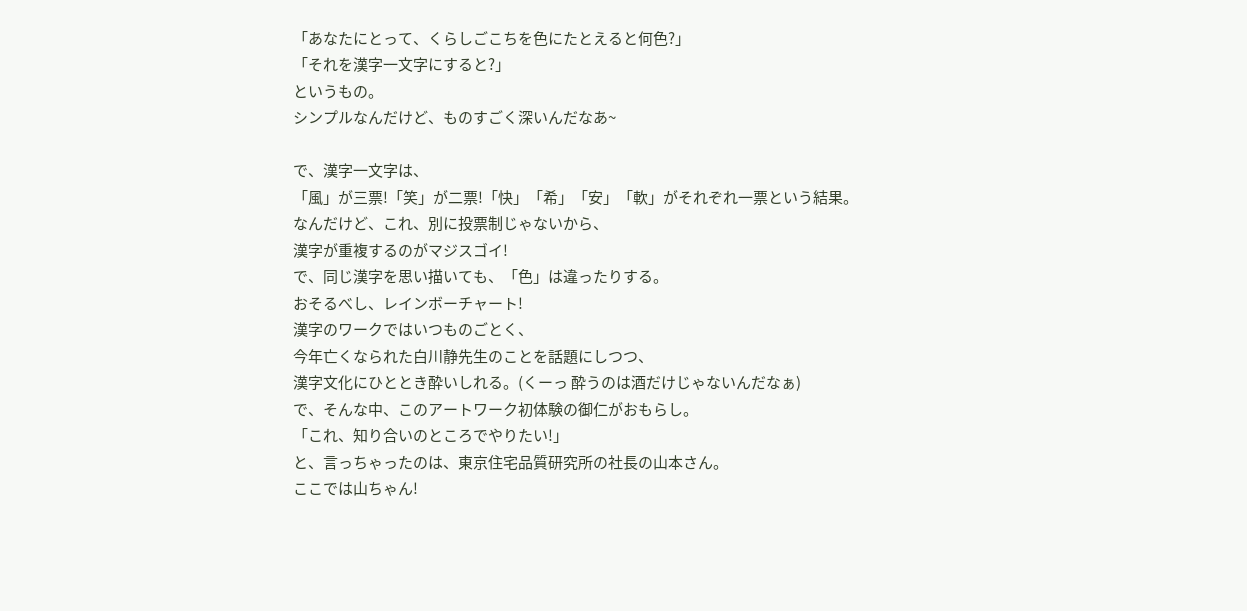「あなたにとって、くらしごこちを色にたとえると何色?」
「それを漢字一文字にすると?」
というもの。
シンプルなんだけど、ものすごく深いんだなあ~

で、漢字一文字は、
「風」が三票!「笑」が二票!「快」「希」「安」「軟」がそれぞれ一票という結果。
なんだけど、これ、別に投票制じゃないから、
漢字が重複するのがマジスゴイ!
で、同じ漢字を思い描いても、「色」は違ったりする。
おそるべし、レインボーチャート!
漢字のワークではいつものごとく、
今年亡くなられた白川静先生のことを話題にしつつ、
漢字文化にひととき酔いしれる。(くーっ 酔うのは酒だけじゃないんだなぁ)
で、そんな中、このアートワーク初体験の御仁がおもらし。
「これ、知り合いのところでやりたい!」
と、言っちゃったのは、東京住宅品質研究所の社長の山本さん。
ここでは山ちゃん!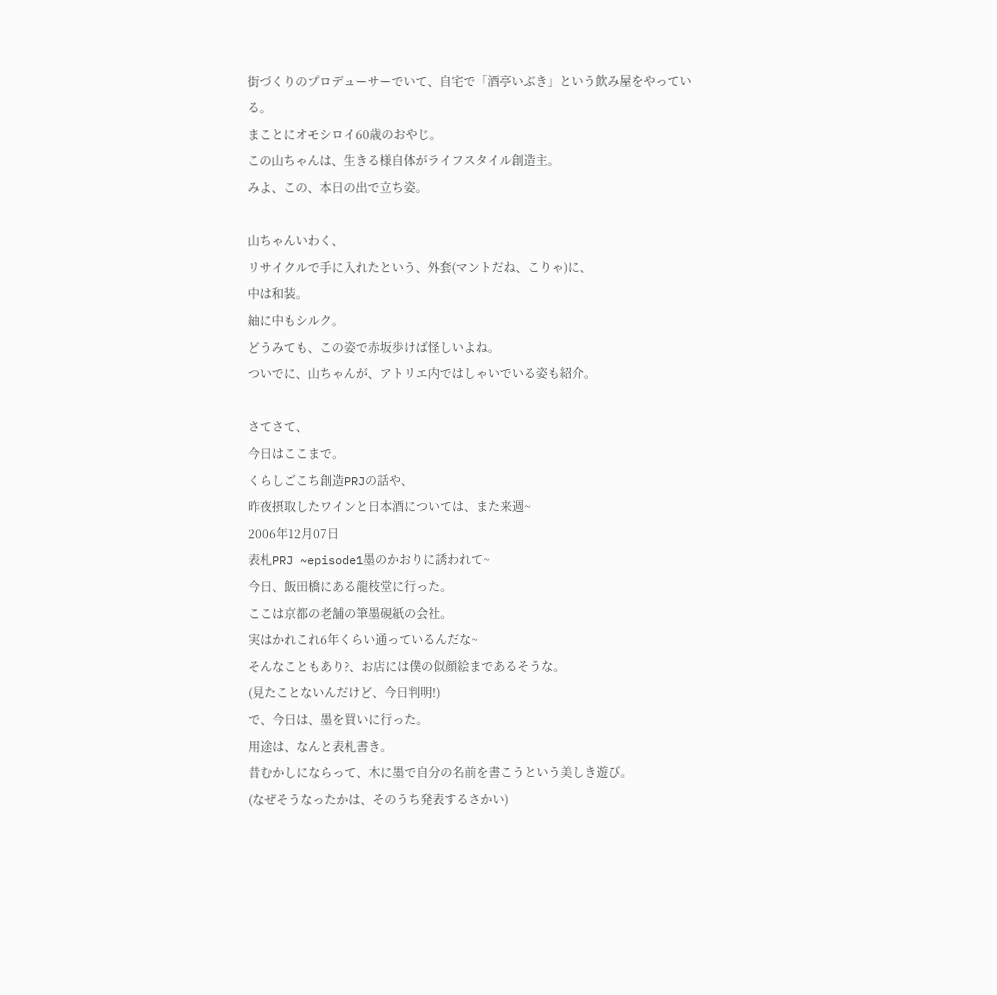街づくりのプロデューサーでいて、自宅で「酒亭いぶき」という飲み屋をやっている。
まことにオモシロイ60歳のおやじ。
この山ちゃんは、生きる様自体がライフスタイル創造主。
みよ、この、本日の出で立ち姿。

山ちゃんいわく、
リサイクルで手に入れたという、外套(マントだね、こりゃ)に、
中は和装。
紬に中もシルク。
どうみても、この姿で赤坂歩けば怪しいよね。
ついでに、山ちゃんが、アトリエ内ではしゃいでいる姿も紹介。

さてさて、
今日はここまで。
くらしごこち創造PRJの話や、
昨夜摂取したワインと日本酒については、また来週~
2006年12月07日
表札PRJ ~episode1墨のかおりに誘われて~
今日、飯田橋にある龍枝堂に行った。
ここは京都の老舗の筆墨硯紙の会社。
実はかれこれ6年くらい通っているんだな~
そんなこともあり?、お店には僕の似顔絵まであるそうな。
(見たことないんだけど、今日判明!)
で、今日は、墨を買いに行った。
用途は、なんと表札書き。
昔むかしにならって、木に墨で自分の名前を書こうという美しき遊び。
(なぜそうなったかは、そのうち発表するさかい)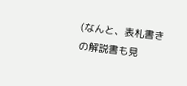(なんと、表札書きの解説書も見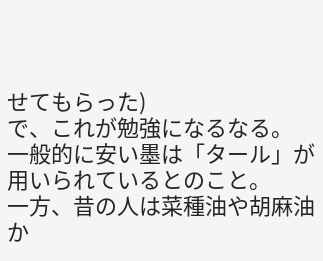せてもらった)
で、これが勉強になるなる。
一般的に安い墨は「タール」が用いられているとのこと。
一方、昔の人は菜種油や胡麻油か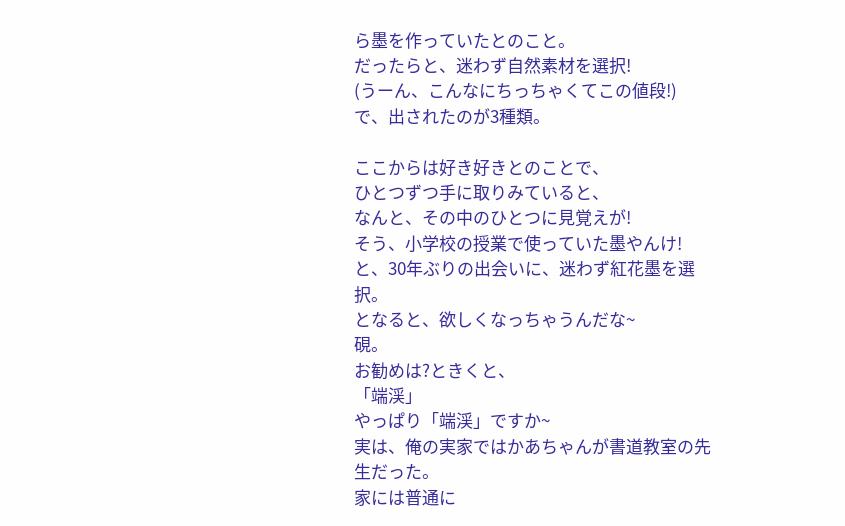ら墨を作っていたとのこと。
だったらと、迷わず自然素材を選択!
(うーん、こんなにちっちゃくてこの値段!)
で、出されたのが3種類。

ここからは好き好きとのことで、
ひとつずつ手に取りみていると、
なんと、その中のひとつに見覚えが!
そう、小学校の授業で使っていた墨やんけ!
と、30年ぶりの出会いに、迷わず紅花墨を選択。
となると、欲しくなっちゃうんだな~
硯。
お勧めは?ときくと、
「端渓」
やっぱり「端渓」ですか~
実は、俺の実家ではかあちゃんが書道教室の先生だった。
家には普通に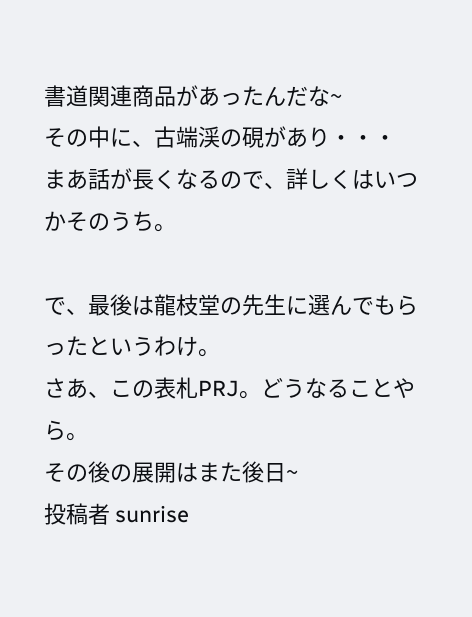書道関連商品があったんだな~
その中に、古端渓の硯があり・・・
まあ話が長くなるので、詳しくはいつかそのうち。

で、最後は龍枝堂の先生に選んでもらったというわけ。
さあ、この表札PRJ。どうなることやら。
その後の展開はまた後日~
投稿者 sunrise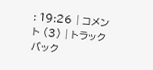: 19:26 | コメント (3) | トラックバック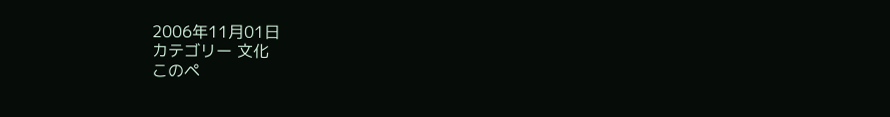2006年11月01日
カテゴリー 文化
このペ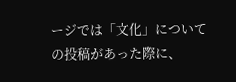ージでは「文化」についての投稿があった際に、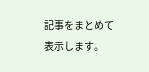記事をまとめて表示します。